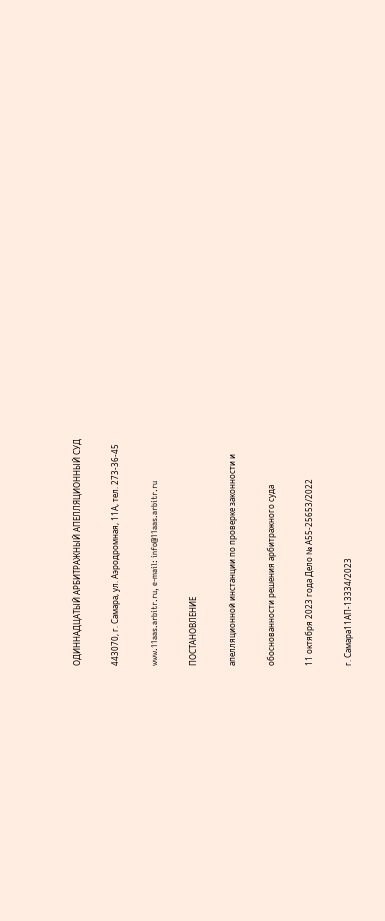ОДИННАДЦАТЫЙ АРБИТРАЖНЫЙ АПЕЛЛЯЦИОННЫЙ СУД

443070, г. Самара, ул. Аэродромная, 11А, тел. 273-36-45

www.11aas.arbitr.ru, e-mail: info@11aas.arbitr.ru

ПОСТАНОВЛЕНИЕ

апелляционной инстанции по проверке законности и

обоснованности решения арбитражного суда

11 октября 2023 года Дело № А55-25653/2022

г. Самара11АП-13334/2023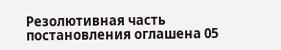Резолютивная часть постановления оглашена 05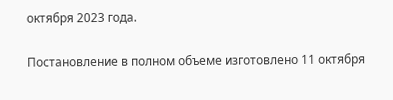октября 2023 года.

Постановление в полном объеме изготовлено 11 октября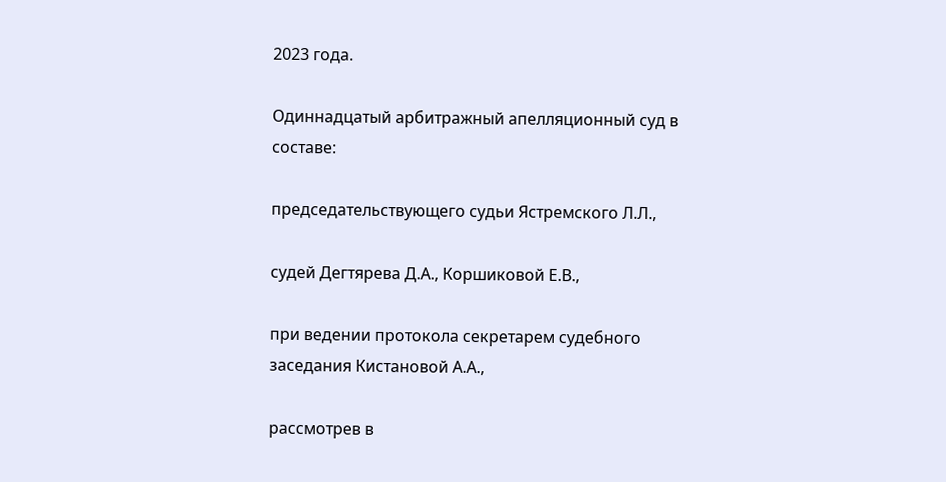2023 года.

Одиннадцатый арбитражный апелляционный суд в составе:

председательствующего судьи Ястремского Л.Л.,

судей Дегтярева Д.А., Коршиковой Е.В.,

при ведении протокола секретарем судебного заседания Кистановой А.А.,

рассмотрев в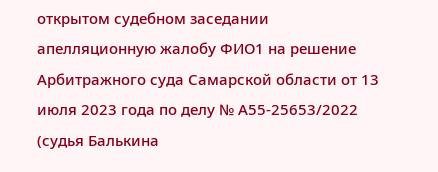открытом судебном заседании апелляционную жалобу ФИО1 на решение Арбитражного суда Самарской области от 13 июля 2023 года по делу № А55-25653/2022 (судья Балькина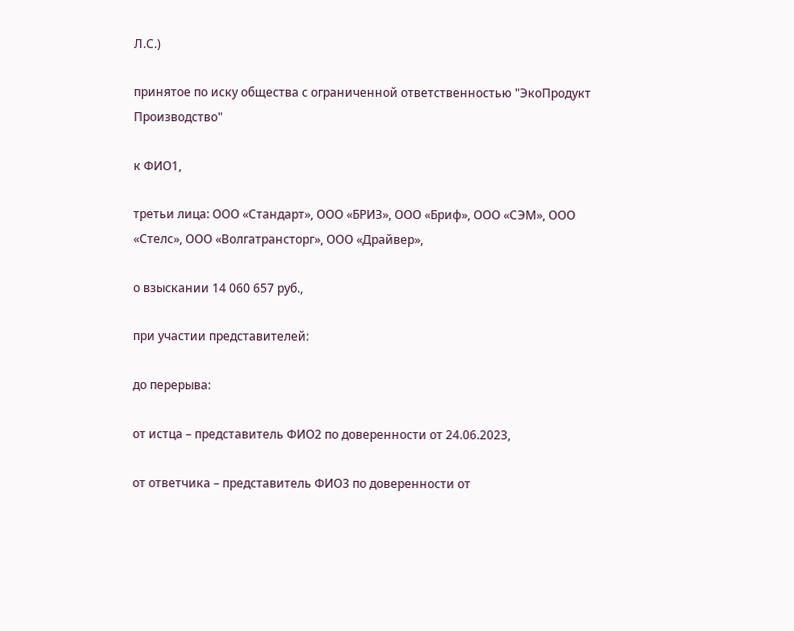Л.С.)

принятое по иску общества с ограниченной ответственностью "ЭкоПродукт Производство"

к ФИО1,

третьи лица: ООО «Стандарт», ООО «БРИЗ», ООО «Бриф», ООО «СЭМ», ООО «Стелс», ООО «Волгатрансторг», ООО «Драйвер»,

о взыскании 14 060 657 руб.,

при участии представителей:

до перерыва:

от истца – представитель ФИО2 по доверенности от 24.06.2023,

от ответчика – представитель ФИО3 по доверенности от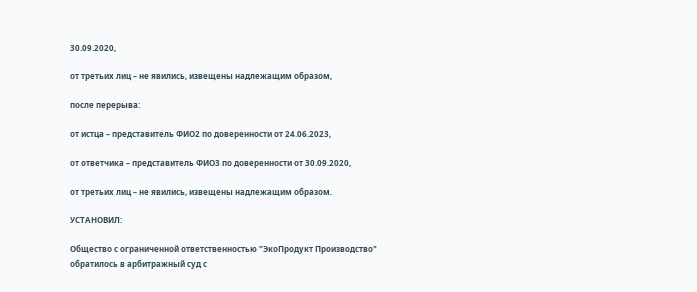30.09.2020,

от третьих лиц – не явились, извещены надлежащим образом,

после перерыва:

от истца – представитель ФИО2 по доверенности от 24.06.2023,

от ответчика – представитель ФИО3 по доверенности от 30.09.2020,

от третьих лиц – не явились, извещены надлежащим образом.

УСТАНОВИЛ:

Общество с ограниченной ответственностью "ЭкоПродукт Производство" обратилось в арбитражный суд с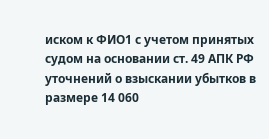иском к ФИО1 с учетом принятых судом на основании ст. 49 АПК РФ уточнений о взыскании убытков в размере 14 060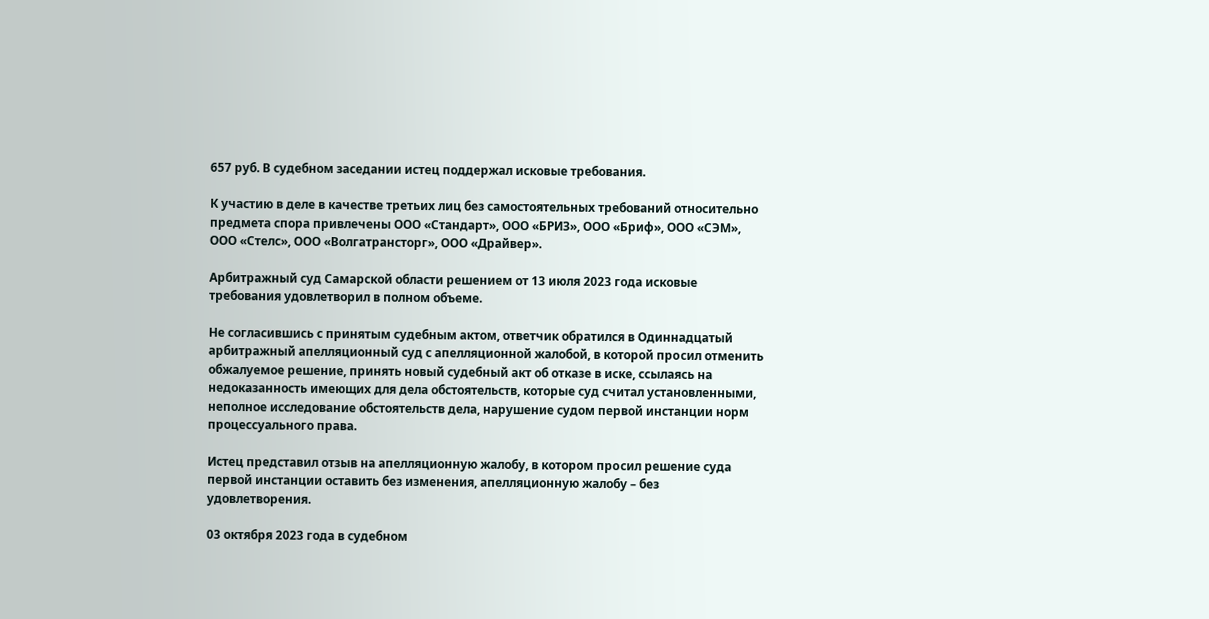657 руб. В судебном заседании истец поддержал исковые требования.

К участию в деле в качестве третьих лиц без самостоятельных требований относительно предмета спора привлечены ООО «Стандарт», ООО «БРИЗ», ООО «Бриф», ООО «СЭМ», ООО «Стелс», ООО «Волгатрансторг», ООО «Драйвер».

Арбитражный суд Самарской области решением от 13 июля 2023 года исковые требования удовлетворил в полном объеме.

Не согласившись с принятым судебным актом, ответчик обратился в Одиннадцатый арбитражный апелляционный суд с апелляционной жалобой, в которой прocил отменить обжалуемое решение, принять новый судебный акт об отказе в иске, ссылаясь на недоказанность имеющих для дела обстоятельств, которые суд считал установленными, неполное исследование обстоятельств дела, нарушение судом первой инстанции норм процессуального права.

Истец представил отзыв на апелляционную жалобу, в котором прocил решение суда первой инстанции оставить без изменения, апелляционную жалобу – без удовлетворения.

03 октября 2023 года в судебном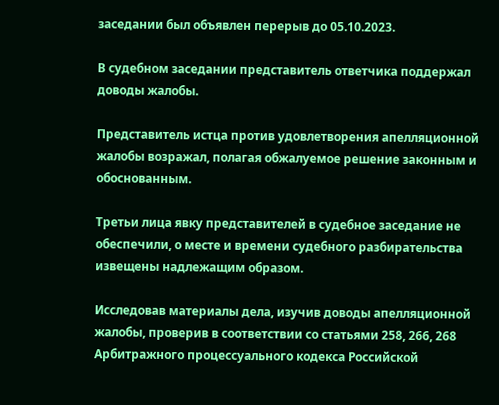заседании был объявлен перерыв до 05.10.2023.

В судебном заседании представитель ответчика поддержал доводы жалобы.

Представитель истца против удовлетворения апелляционной жалобы возражал, полагая обжалуемое решение законным и обоснованным.

Третьи лица явку представителей в судебное заседание не обеспечили, о месте и времени судебного разбирательства извещены надлежащим образом.

Исследовав материалы дела, изучив доводы апелляционной жалобы, проверив в соответствии со статьями 258, 266, 268 Арбитражного процессуального кодекса Российской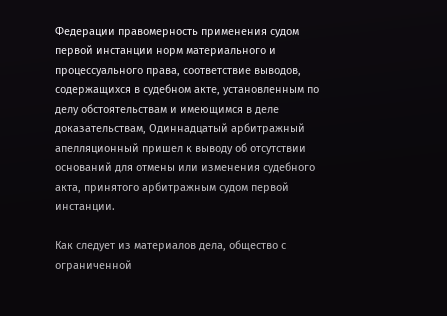Федерации правомерность применения судом первой инстанции норм материального и процессуального права, соответствие выводов, содержащихся в судебном акте, установленным по делу обстоятельствам и имеющимся в деле доказательствам, Одиннадцатый арбитражный апелляционный пришел к вывoду об отсутствии оснований для отмены или изменения судебного акта, принятого арбитражным судом первой инстанции.

Как следует из материалов дела, общество с ограниченной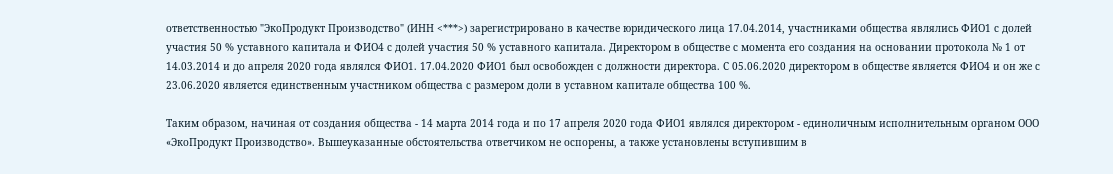ответственностью "ЭкоПродукт Производство" (ИНН <***>) зарегистрировано в качестве юридического лица 17.04.2014, участниками общества являлись ФИО1 с долей участия 50 % уставного капитала и ФИО4 с долей участия 50 % уставного капитала. Директором в обществе с момента его создания на основании протокола № 1 от 14.03.2014 и до апреля 2020 года являлся ФИО1. 17.04.2020 ФИО1 был освобожден с должности директора. С 05.06.2020 директором в обществе является ФИО4 и он же с 23.06.2020 является единственным участником общества с размером доли в уставном капитале общества 100 %.

Таким образом, начиная от создания общества - 14 марта 2014 года и по 17 апреля 2020 года ФИО1 являлся директором - единоличным исполнительным органом ООО «ЭкоПродукт Производство». Вышеуказанные обстоятельства ответчиком не оспорены, а также установлены вступившим в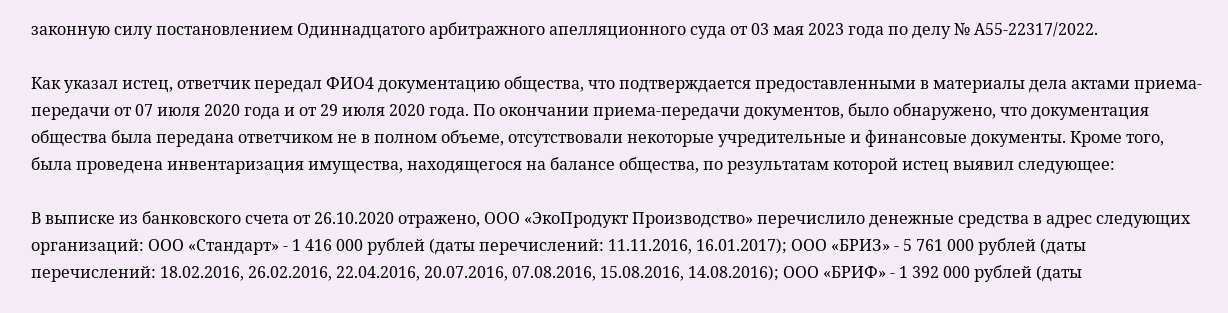законную силу постановлением Одиннадцатого арбитражного апелляционного суда от 03 мая 2023 года по делу № А55-22317/2022.

Как указал истец, ответчик передал ФИО4 документацию общества, что подтверждается предоставленными в материалы дела актами приема-передачи от 07 июля 2020 года и от 29 июля 2020 года. По окончании приема-передачи документов, было обнаружено, что документация общества была передана ответчиком не в полном объеме, отсутствовали некоторые учредительные и финансовые документы. Кроме того, была проведена инвентаризация имущества, находящегося на балансе общества, по результатам которой истец выявил следующее:

В выписке из банковского счета от 26.10.2020 отражено, ООО «ЭкоПродукт Производство» перечислило денежные средства в адрес следующих организаций: ООО «Стандарт» - 1 416 000 рублей (даты перечислений: 11.11.2016, 16.01.2017); ООО «БРИЗ» - 5 761 000 рублей (даты перечислений: 18.02.2016, 26.02.2016, 22.04.2016, 20.07.2016, 07.08.2016, 15.08.2016, 14.08.2016); ООО «БРИФ» - 1 392 000 рублей (даты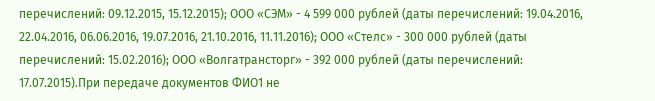перечислений: 09.12.2015, 15.12.2015); ООО «СЭМ» - 4 599 000 рублей (даты перечислений: 19.04.2016, 22.04.2016, 06.06.2016, 19.07.2016, 21.10.2016, 11.11.2016); ООО «Стелс» - 300 000 рублей (даты перечислений: 15.02.2016); ООО «Волгатрансторг» - 392 000 рублей (даты перечислений: 17.07.2015).При передаче документов ФИО1 не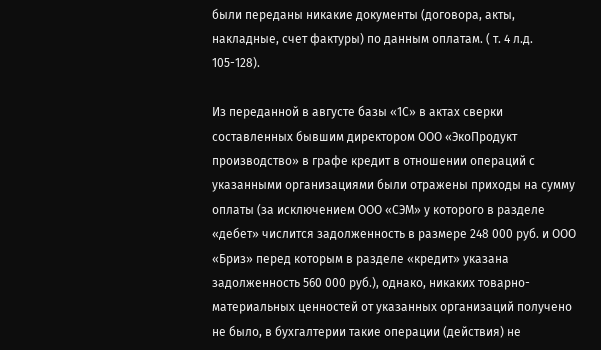были переданы никакие документы (договора, акты, накладные, счет фактуры) по данным оплатам. ( т. 4 л.д. 105-128).

Из переданной в августе базы «1С» в актах сверки составленных бывшим директором ООО «ЭкоПродукт производство» в графе кредит в отношении операций с указанными организациями были отражены приходы на сумму оплаты (за исключением ООО «СЭМ» у которого в разделе «дебет» числится задолженность в размере 248 000 руб. и ООО «Бриз» перед которым в разделе «кредит» указана задолженность 560 000 руб.), однако, никаких товарно-материальных ценностей от указанных организаций получено не было, в бухгалтерии такие операции (действия) не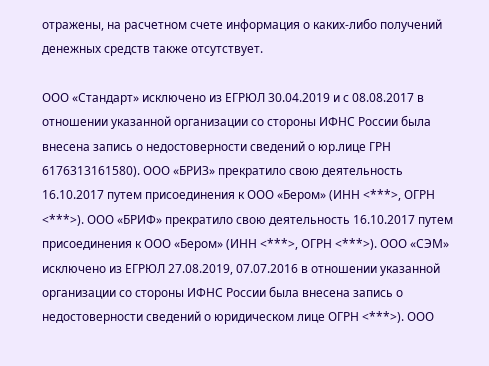отражены, на расчетном счете информация о каких-либо получений денежных средств также отсутствует.

ООО «Стандарт» исключено из ЕГРЮЛ 30.04.2019 и с 08.08.2017 в отношении указанной организации со стороны ИФНС России была внесена запись о недостоверности сведений о юр.лице ГРН 6176313161580). ООО «БРИЗ» прекратило свою деятельность 16.10.2017 путем присоединения к ООО «Бером» (ИНН <***>, ОГРН <***>). ООО «БРИФ» прекратило свою деятельность 16.10.2017 путем присоединения к ООО «Бером» (ИНН <***>, ОГРН <***>). ООО «СЭМ» исключено из ЕГРЮЛ 27.08.2019, 07.07.2016 в отношении указанной организации со стороны ИФНС России была внесена запись о недостоверности сведений о юридическом лице ОГРН <***>). ООО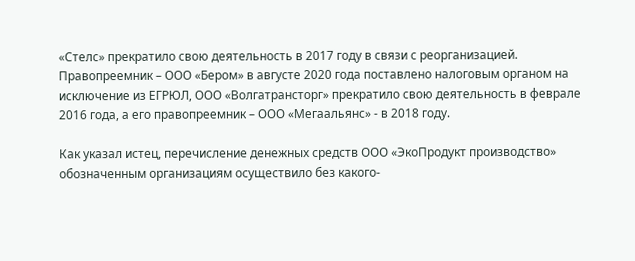«Стелс» прекратило свою деятельность в 2017 году в связи с реорганизацией. Правопреемник – ООО «Бером» в августе 2020 года поставлено налоговым органом на исключение из ЕГРЮЛ, ООО «Волгатрансторг» прекратило свою деятельность в феврале 2016 года, а его правопреемник – ООО «Мегаальянс» - в 2018 году.

Как указал истец, перечисление денежных средств ООО «ЭкоПродукт производство» обозначенным организациям осуществило без какого-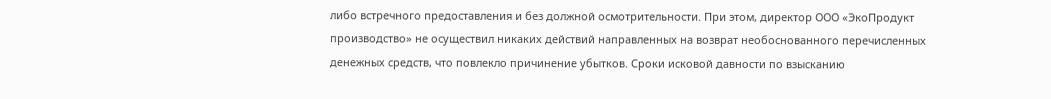либо встречного предоставления и без должной осмотрительности. При этом, директор ООО «ЭкоПродукт производство» не осуществил никаких действий направленных на возврат необоснованного перечисленных денежных средств, что повлекло причинение убытков. Сроки исковой давности по взысканию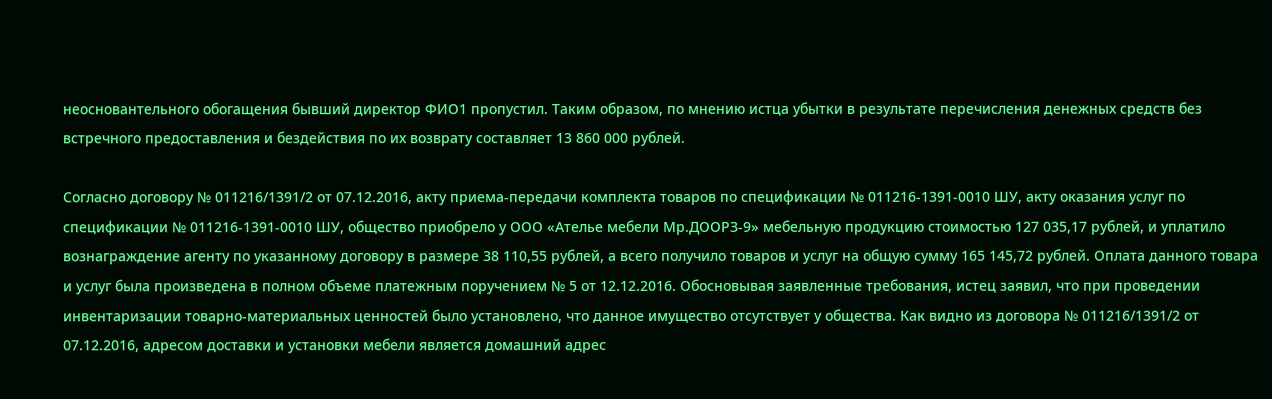неосновантельного обогащения бывший директор ФИО1 пропустил. Таким образом, по мнению истца убытки в результате перечисления денежных средств без встречного предоставления и бездействия по их возврату составляет 13 860 000 рублей.

Согласно договору № 011216/1391/2 от 07.12.2016, акту приема-передачи комплекта товаров по спецификации № 011216-1391-0010 ШУ, акту оказания услуг по спецификации № 011216-1391-0010 ШУ, общество приобрело у ООО «Ателье мебели Мр.ДООРЗ-9» мебельную продукцию стоимостью 127 035,17 рублей, и уплатило вознаграждение агенту по указанному договору в размере 38 110,55 рублей, а всего получило товаров и услуг на общую сумму 165 145,72 рублей. Оплата данного товара и услуг была произведена в полном объеме платежным поручением № 5 от 12.12.2016. Обосновывая заявленные требования, истец заявил, что при проведении инвентаризации товарно-материальных ценностей было установлено, что данное имущество отсутствует у общества. Как видно из договора № 011216/1391/2 от 07.12.2016, адресом доставки и установки мебели является домашний адрес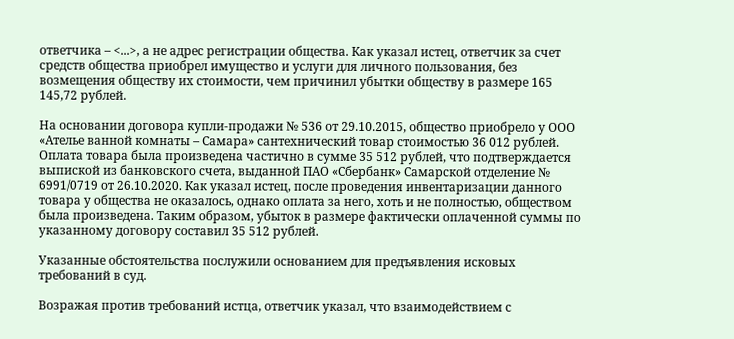ответчика – <...>, а не адрес регистрации общества. Как указал истец, ответчик за счет средств общества приобрел имущество и услуги для личного пользования, без возмещения обществу их стоимости, чем причинил убытки обществу в размере 165 145,72 рублей.

На основании договора купли-продажи № 536 от 29.10.2015, общество приобрело у ООО «Ателье ванной комнаты – Самара» сантехнический товар стоимостью 36 012 рублей. Оплата товара была произведена частично в сумме 35 512 рублей, что подтверждается выпиской из банковского счета, выданной ПАО «Сбербанк» Самарской отделение № 6991/0719 от 26.10.2020. Как указал истец, после проведения инвентаризации данного товара у общества не оказалось, однако оплата за него, хоть и не полностью, обществом была произведена. Таким образом, убыток в размере фактически оплаченной суммы по указанному договору составил 35 512 рублей.

Указанные обстоятельства послужили основанием для предъявления исковых требований в суд.

Возражая против требований истца, ответчик указал, что взаимодействием с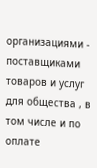организациями - поставщиками товаров и услуг для общества , в том числе и по оплате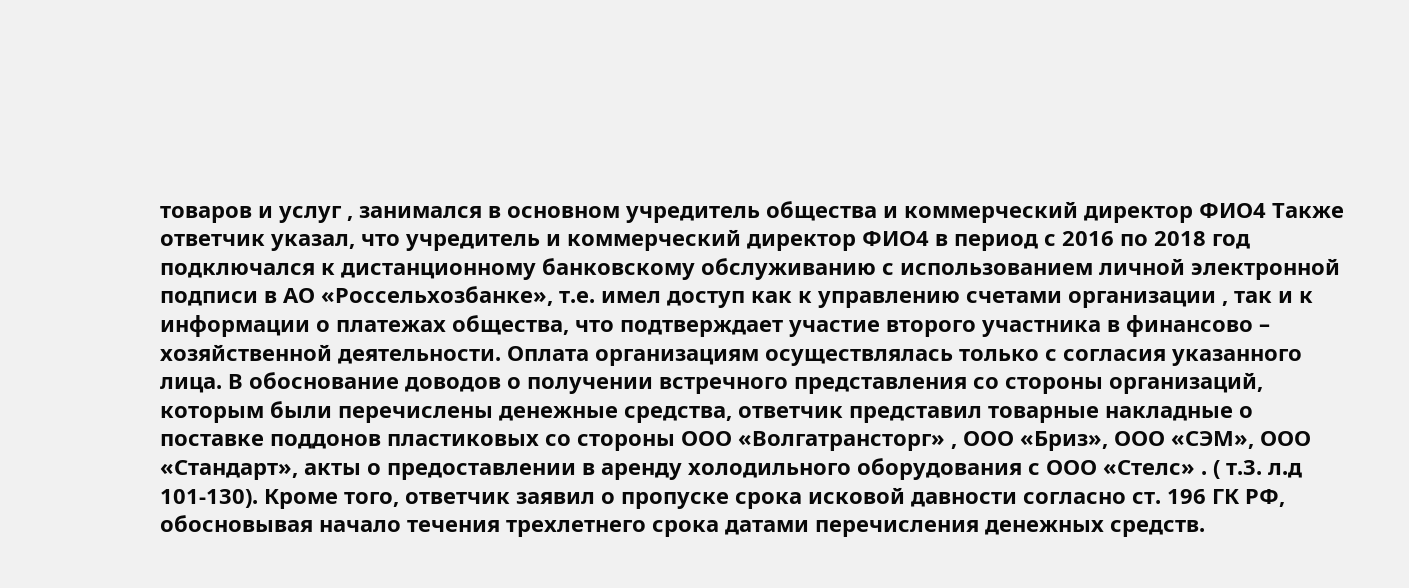товаров и услуг , занимался в основном учредитель общества и коммерческий директор ФИО4 Также ответчик указал, что учредитель и коммерческий директор ФИО4 в период с 2016 по 2018 год подключался к дистанционному банковскому обслуживанию с использованием личной электронной подписи в АО «Россельхозбанке», т.е. имел доступ как к управлению счетами организации , так и к информации о платежах общества, что подтверждает участие второго участника в финансово – хозяйственной деятельности. Оплата организациям осуществлялась только с согласия указанного лица. В обоснование доводов о получении встречного представления со стороны организаций, которым были перечислены денежные средства, ответчик представил товарные накладные о поставке поддонов пластиковых со стороны ООО «Волгатрансторг» , ООО «Бриз», ООО «СЭМ», ООО «Стандарт», акты о предоставлении в аренду холодильного оборудования с ООО «Стелс» . ( т.3. л.д 101-130). Кроме того, ответчик заявил о пропуске срока исковой давности согласно ст. 196 ГК РФ, обосновывая начало течения трехлетнего срока датами перечисления денежных средств.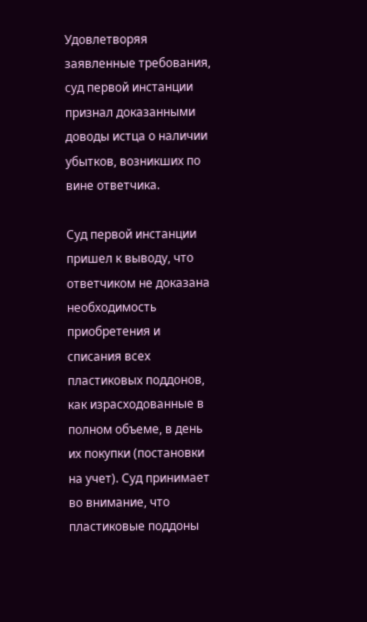Удовлетворяя заявленные требования, суд первой инстанции признал доказанными доводы истца о наличии убытков, возникших по вине ответчика.

Суд первой инстанции пришел к выводу, что ответчиком не доказана необходимость приобретения и списания всех пластиковых поддонов, как израсходованные в полном объеме, в день их покупки (постановки на учет). Суд принимает во внимание, что пластиковые поддоны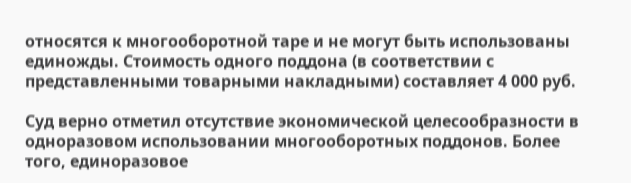относятся к многооборотной таре и не могут быть использованы единожды. Стоимость одного поддона (в соответствии с представленными товарными накладными) составляет 4 000 руб.

Суд верно отметил отсутствие экономической целесообразности в одноразовом использовании многооборотных поддонов. Более того, единоразовое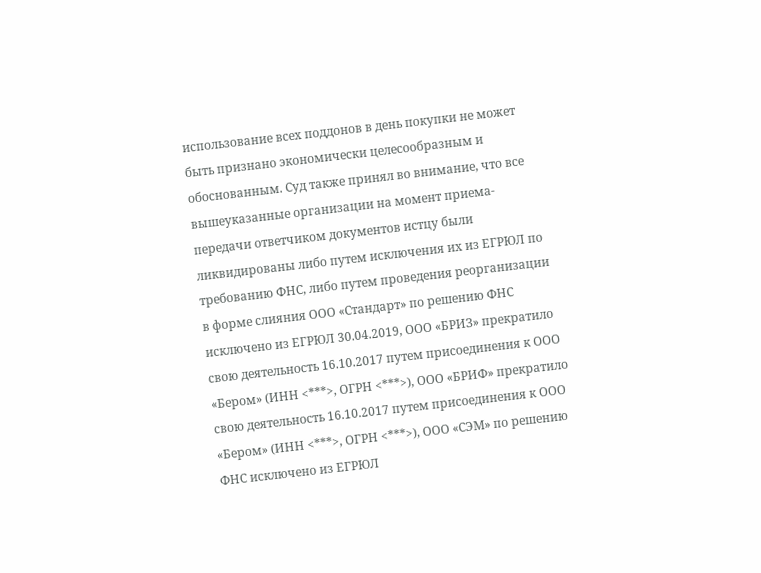использование всех поддонов в день покупки не может быть признано экономически целесообразным и обоснованным. Суд также принял во внимание, что все вышеуказанные организации на момент приема-передачи ответчиком документов истцу были ликвидированы либо путем исключения их из ЕГРЮЛ по требованию ФНС, либо путем проведения реорганизации в форме слияния ООО «Стандарт» по решению ФНС исключено из ЕГРЮЛ 30.04.2019, ООО «БРИЗ» прекратило свою деятельность 16.10.2017 путем присоединения к ООО «Бером» (ИНН <***>, ОГРН <***>), ООО «БРИФ» прекратило свою деятельность 16.10.2017 путем присоединения к ООО «Бером» (ИНН <***>, ОГРН <***>), ООО «СЭМ» по решению ФНС исключено из ЕГРЮЛ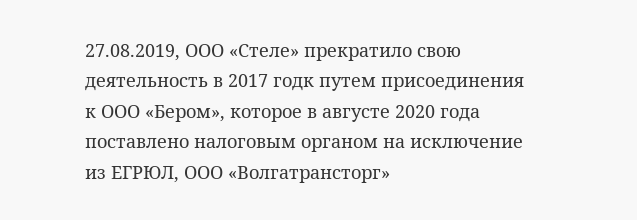27.08.2019, ООО «Стеле» прекратило свою деятельность в 2017 годк путем присоединения к ООО «Бером», которое в августе 2020 года поставлено налоговым органом на исключение из ЕГРЮЛ, ООО «Волгатрансторг»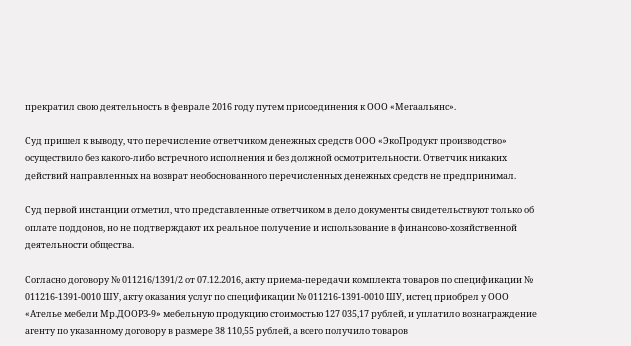прекратил свою деятельность в феврале 2016 году путем присоединения к ООО «Мегаальянс».

Суд пришел к выводу, что перечисление ответчиком денежных средств ООО «ЭкоПродукт производство» осуществило без какого-либо встречного исполнения и без должной осмотрительности. Ответчик никаких действий направленных на возврат необоснованного перечисленных денежных средств не предпринимал.

Суд первой инстанции отметил, что представленные ответчиком в дело документы свидетельствуют только об оплате поддонов, но не подтверждают их реальное получение и использование в финансово-хозяйственной деятельности общества.

Согласно договору № 011216/1391/2 от 07.12.2016, акту приема-передачи комплекта товаров по спецификации № 011216-1391-0010 ШУ, акту оказания услуг по спецификации № 011216-1391-0010 ШУ, истец приобрел у ООО «Ателье мебели Мр.ДООРЗ-9» мебельную продукцию стоимостью 127 035,17 рублей, и уплатило вознаграждение агенту по указанному договору в размере 38 110,55 рублей, а всего получило товаров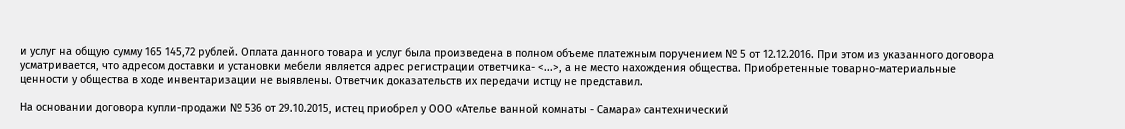и услуг на общую сумму 165 145,72 рублей. Оплата данного товара и услуг была произведена в полном объеме платежным поручением № 5 от 12.12.2016. При этом из указанного договора усматривается, что адресом доставки и установки мебели является адрес регистрации ответчика- <...>, а не место нахождения общества. Приобретенные товарно-материальные ценности у общества в ходе инвентаризации не выявлены. Ответчик доказательств их передачи истцу не представил.

На основании договора купли-продажи № 536 от 29.10.2015, истец приобрел у ООО «Ателье ванной комнаты - Самара» сантехнический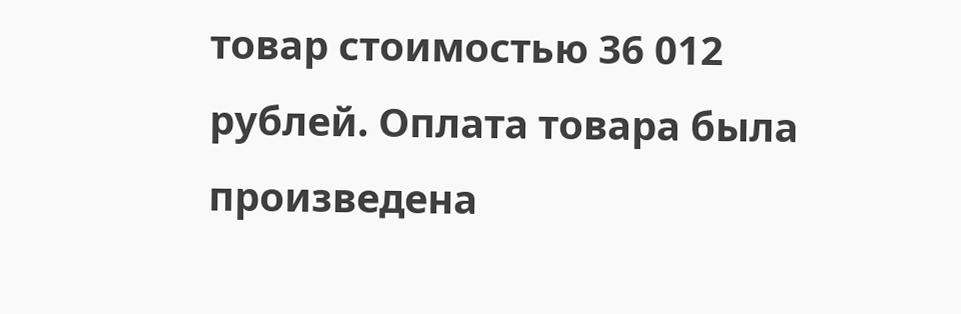товар стоимостью 36 012 рублей. Оплата товара была произведена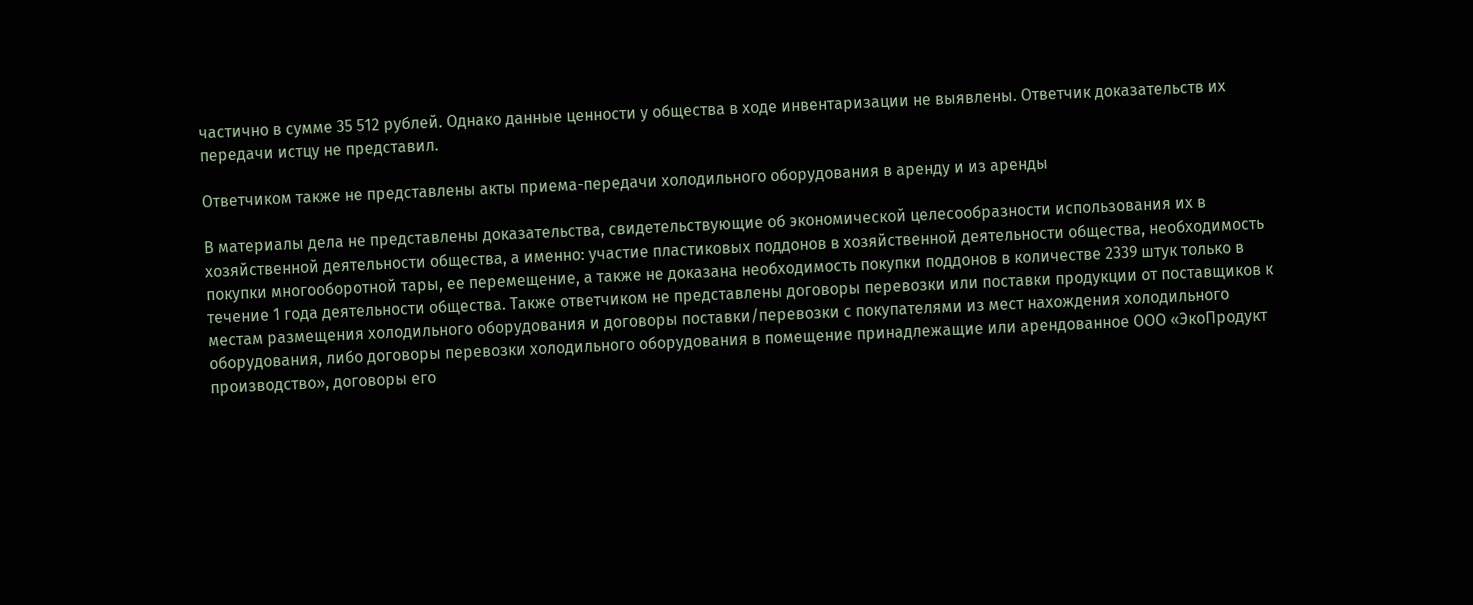частично в сумме 35 512 рублей. Однако данные ценности у общества в ходе инвентаризации не выявлены. Ответчик доказательств их передачи истцу не представил.

Ответчиком также не представлены акты приема-передачи холодильного оборудования в аренду и из аренды

В материалы дела не представлены доказательства, свидетельствующие об экономической целесообразности использования их в хозяйственной деятельности общества, а именно: участие пластиковых поддонов в хозяйственной деятельности общества, необходимость покупки многооборотной тары, ее перемещение, а также не доказана необходимость покупки поддонов в количестве 2339 штук только в течение 1 года деятельности общества. Также ответчиком не представлены договоры перевозки или поставки продукции от поставщиков к местам размещения холодильного оборудования и договоры поставки/перевозки с покупателями из мест нахождения холодильного оборудования, либо договоры перевозки холодильного оборудования в помещение принадлежащие или арендованное ООО «ЭкоПродукт производство», договоры его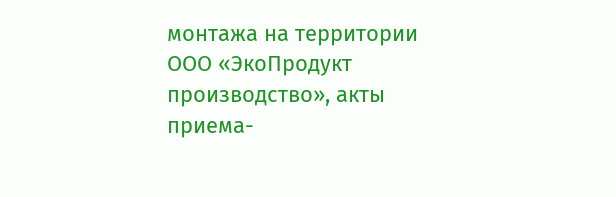монтажа на территории ООО «ЭкоПродукт производство», акты приема-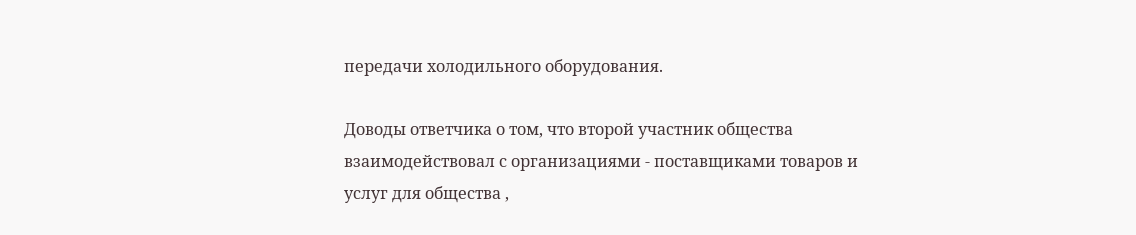передачи холодильного оборудования.

Доводы ответчика о том, что второй участник общества взаимодействовал с организациями - поставщиками товаров и услуг для общества ,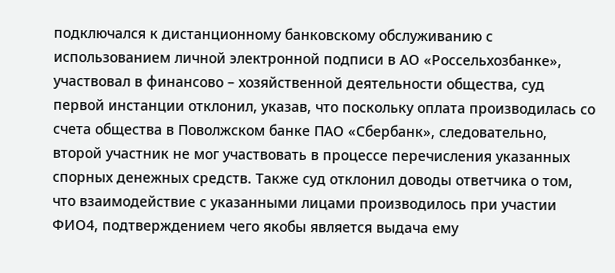подключался к дистанционному банковскому обслуживанию с использованием личной электронной подписи в АО «Россельхозбанке», участвовал в финансово – хозяйственной деятельности общества, суд первой инстанции отклонил, указав, что поскольку оплата производилась со счета общества в Поволжском банке ПАО «Сбербанк», следовательно, второй участник не мог участвовать в процессе перечисления указанных спорных денежных средств. Также суд отклонил доводы ответчика о том, что взаимодействие с указанными лицами производилось при участии ФИО4, подтверждением чего якобы является выдача ему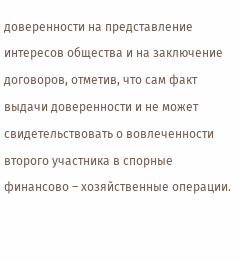доверенности на представление интересов общества и на заключение договоров, отметив, что сам факт выдачи доверенности и не может свидетельствовать о вовлеченности второго участника в спорные финансово – хозяйственные операции.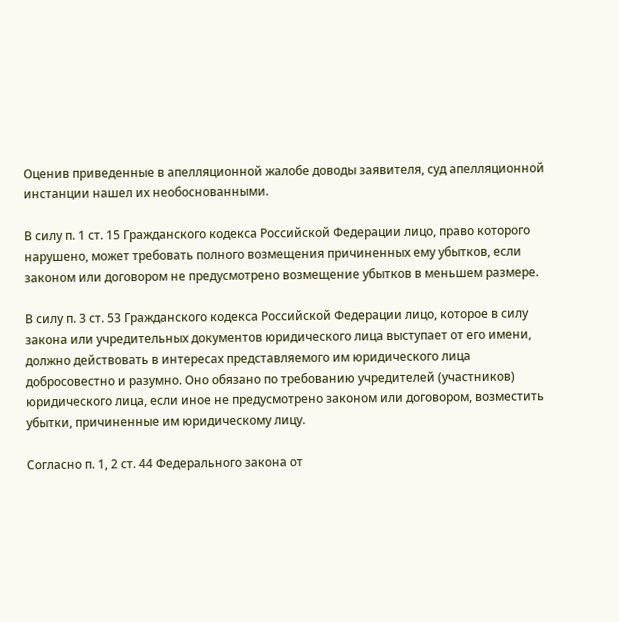Оценив приведенные в апелляционной жалобе доводы заявителя, суд апелляционной инстанции нашел их необоснованными.

В силу п. 1 ст. 15 Гражданского кодекса Российской Федерации лицо, право которого нарушено, может требовать полного возмещения причиненных ему убытков, если законом или договором не предусмотрено возмещение убытков в меньшем размере.

В силу п. 3 ст. 53 Гражданского кодекса Российской Федерации лицо, которое в силу закона или учредительных документов юридического лица выступает от его имени, должно действовать в интересах представляемого им юридического лица добросовестно и разумно. Оно обязано по требованию учредителей (участников) юридического лица, если иное не предусмотрено законом или договором, возместить убытки, причиненные им юридическому лицу.

Согласно п. 1, 2 ст. 44 Федерального закона от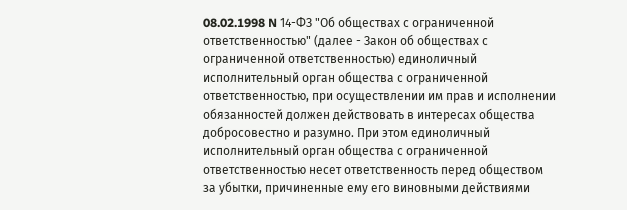08.02.1998 N 14-ФЗ "Об обществах с ограниченной ответственностью" (далее - Закон об обществах с ограниченной ответственностью) единоличный исполнительный орган общества с ограниченной ответственностью, при осуществлении им прав и исполнении обязанностей должен действовать в интересах общества добросовестно и разумно. При этом единоличный исполнительный орган общества с ограниченной ответственностью несет ответственность перед обществом за убытки, причиненные ему его виновными действиями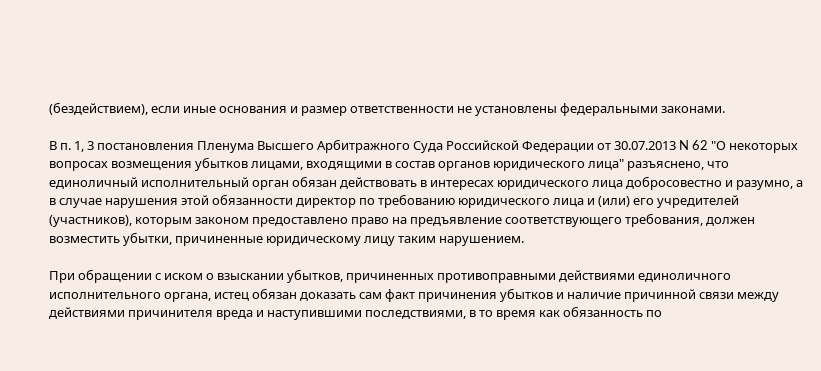(бездействием), если иные основания и размер ответственности не установлены федеральными законами.

В п. 1, 3 постановления Пленума Высшего Арбитражного Суда Российской Федерации от 30.07.2013 N 62 "О некоторых вопросах возмещения убытков лицами, входящими в состав органов юридического лица" разъяснено, что единоличный исполнительный орган обязан действовать в интересах юридического лица добросовестно и разумно, а в случае нарушения этой обязанности директор по требованию юридического лица и (или) его учредителей (участников), которым законом предоставлено право на предъявление соответствующего требования, должен возместить убытки, причиненные юридическому лицу таким нарушением.

При обращении с иском о взыскании убытков, причиненных противоправными действиями единоличного исполнительного органа, истец обязан доказать сам факт причинения убытков и наличие причинной связи между действиями причинителя вреда и наступившими последствиями, в то время как обязанность по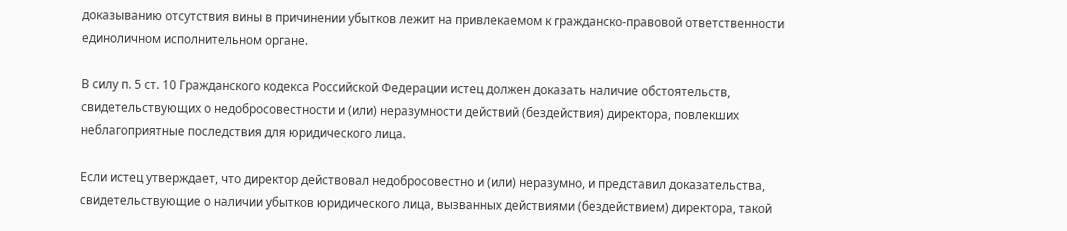доказыванию отсутствия вины в причинении убытков лежит на привлекаемом к гражданско-правовой ответственности единоличном исполнительном органе.

В силу п. 5 ст. 10 Гражданского кодекса Российской Федерации истец должен доказать наличие обстоятельств, свидетельствующих о недобросовестности и (или) неразумности действий (бездействия) директора, повлекших неблагоприятные последствия для юридического лица.

Если истец утверждает, что директор действовал недобросовестно и (или) неразумно, и представил доказательства, свидетельствующие о наличии убытков юридического лица, вызванных действиями (бездействием) директора, такой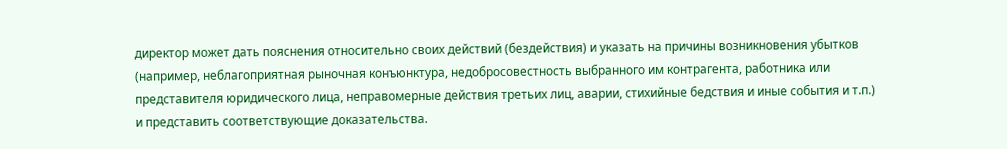директор может дать пояснения относительно своих действий (бездействия) и указать на причины возникновения убытков (например, неблагоприятная рыночная конъюнктура, недобросовестность выбранного им контрагента, работника или представителя юридического лица, неправомерные действия третьих лиц, аварии, стихийные бедствия и иные события и т.п.) и представить соответствующие доказательства.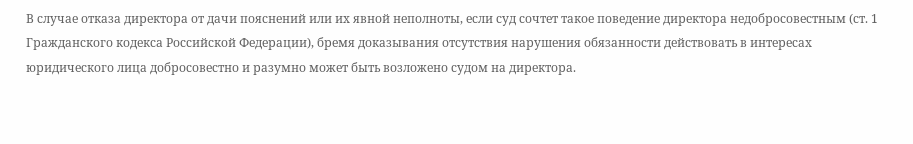В случае отказа директора от дачи пояснений или их явной неполноты, если суд сочтет такое поведение директора недобросовестным (ст. 1 Гражданского кодекса Российской Федерации), бремя доказывания отсутствия нарушения обязанности действовать в интересах юридического лица добросовестно и разумно может быть возложено судом на директора.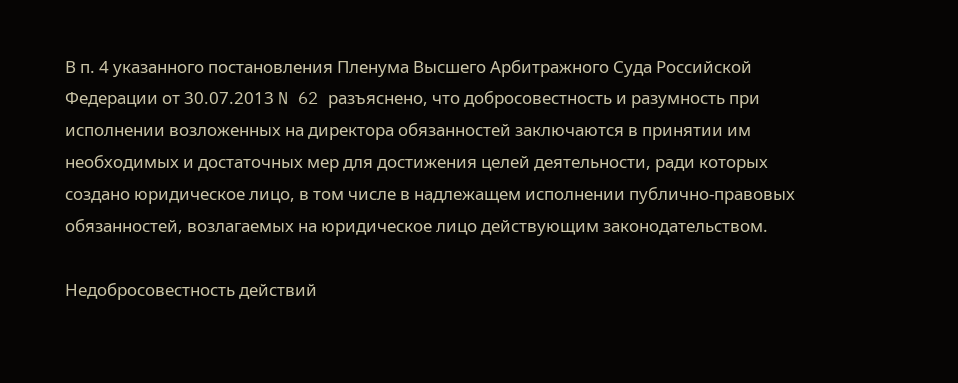В п. 4 указанного постановления Пленума Высшего Арбитражного Суда Российской Федерации от 30.07.2013 N 62 разъяснено, что добросовестность и разумность при исполнении возложенных на директора обязанностей заключаются в принятии им необходимых и достаточных мер для достижения целей деятельности, ради которых создано юридическое лицо, в том числе в надлежащем исполнении публично-правовых обязанностей, возлагаемых на юридическое лицо действующим законодательством.

Недобросовестность действий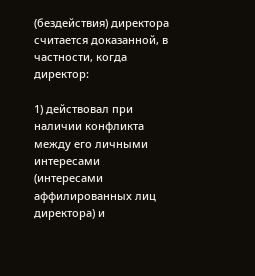(бездействия) директора считается доказанной, в частности, когда директор:

1) действовал при наличии конфликта между его личными интересами (интересами аффилированных лиц директора) и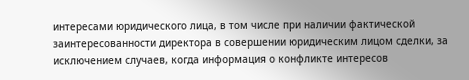интересами юридического лица, в том числе при наличии фактической заинтересованности директора в совершении юридическим лицом сделки, за исключением случаев, когда информация о конфликте интересов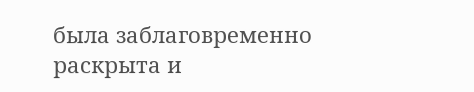была заблаговременно раскрыта и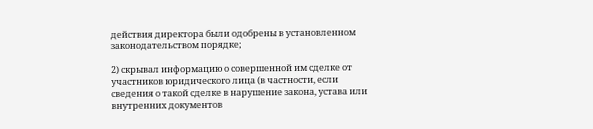действия директора были одобрены в установленном законодательством порядке;

2) скрывал информацию о совершенной им сделке от участников юридического лица (в частности, если сведения о такой сделке в нарушение закона, устава или внутренних документов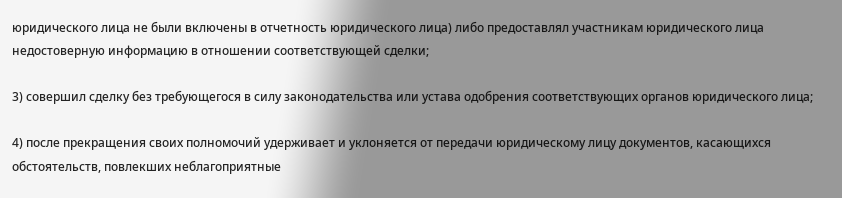юридического лица не были включены в отчетность юридического лица) либо предоставлял участникам юридического лица недостоверную информацию в отношении соответствующей сделки;

3) совершил сделку без требующегося в силу законодательства или устава одобрения соответствующих органов юридического лица;

4) после прекращения своих полномочий удерживает и уклоняется от передачи юридическому лицу документов, касающихся обстоятельств, повлекших неблагоприятные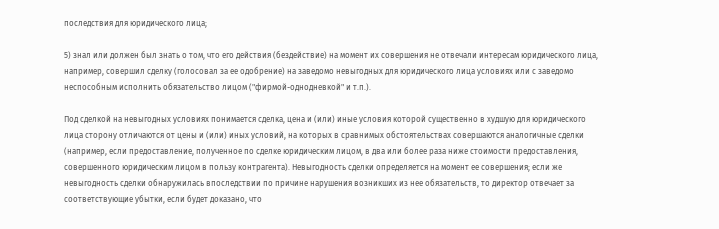последствия для юридического лица;

5) знал или должен был знать о том, что его действия (бездействие) на момент их совершения не отвечали интересам юридического лица, например, совершил сделку (голосовал за ее одобрение) на заведомо невыгодных для юридического лица условиях или с заведомо неспособным исполнить обязательство лицом ("фирмой-однодневкой" и т.п.).

Под сделкой на невыгодных условиях понимается сделка, цена и (или) иные условия которой существенно в худшую для юридического лица сторону отличаются от цены и (или) иных условий, на которых в сравнимых обстоятельствах совершаются аналогичные сделки (например, если предоставление, полученное по сделке юридическим лицом, в два или более раза ниже стоимости предоставления, совершенного юридическим лицом в пользу контрагента). Невыгодность сделки определяется на момент ее совершения; если же невыгодность сделки обнаружилась впоследствии по причине нарушения возникших из нее обязательств, то директор отвечает за соответствующие убытки, если будет доказано, что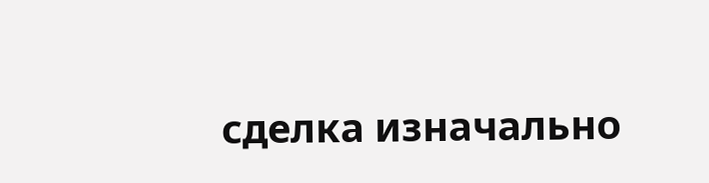сделка изначально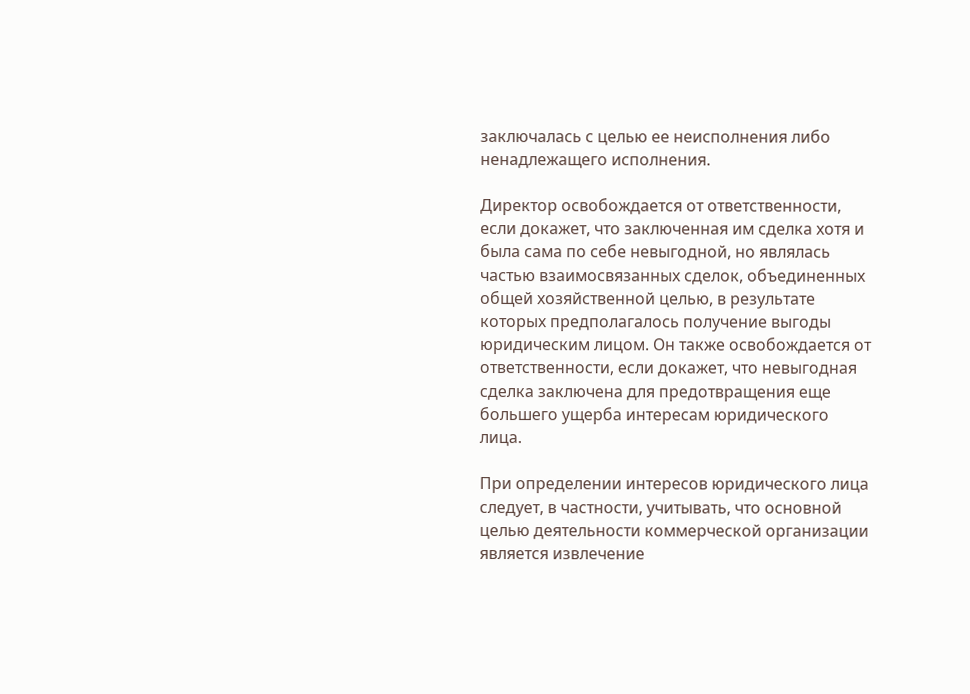заключалась с целью ее неисполнения либо ненадлежащего исполнения.

Директор освобождается от ответственности, если докажет, что заключенная им сделка хотя и была сама по себе невыгодной, но являлась частью взаимосвязанных сделок, объединенных общей хозяйственной целью, в результате которых предполагалось получение выгоды юридическим лицом. Он также освобождается от ответственности, если докажет, что невыгодная сделка заключена для предотвращения еще большего ущерба интересам юридического лица.

При определении интересов юридического лица следует, в частности, учитывать, что основной целью деятельности коммерческой организации является извлечение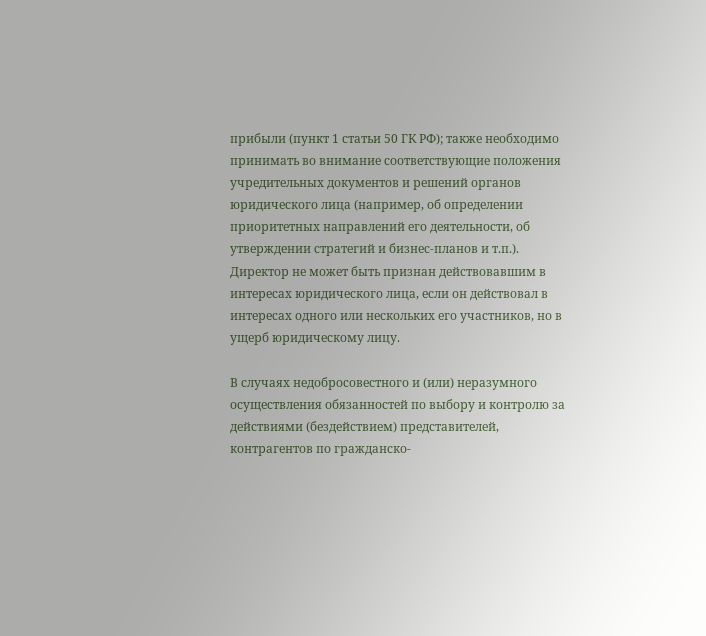прибыли (пункт 1 статьи 50 ГК РФ); также необходимо принимать во внимание соответствующие положения учредительных документов и решений органов юридического лица (например, об определении приоритетных направлений его деятельности, об утверждении стратегий и бизнес-планов и т.п.). Директор не может быть признан действовавшим в интересах юридического лица, если он действовал в интересах одного или нескольких его участников, но в ущерб юридическому лицу.

В случаях недобросовестного и (или) неразумного осуществления обязанностей по выбору и контролю за действиями (бездействием) представителей, контрагентов по гражданско-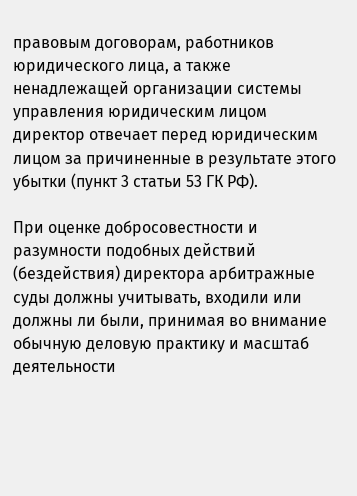правовым договорам, работников юридического лица, а также ненадлежащей организации системы управления юридическим лицом директор отвечает перед юридическим лицом за причиненные в результате этого убытки (пункт 3 статьи 53 ГК РФ).

При оценке добросовестности и разумности подобных действий (бездействия) директора арбитражные суды должны учитывать, входили или должны ли были, принимая во внимание обычную деловую практику и масштаб деятельности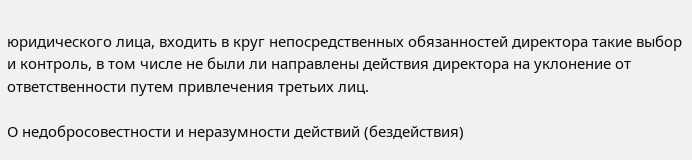юридического лица, входить в круг непосредственных обязанностей директора такие выбор и контроль, в том числе не были ли направлены действия директора на уклонение от ответственности путем привлечения третьих лиц.

О недобросовестности и неразумности действий (бездействия)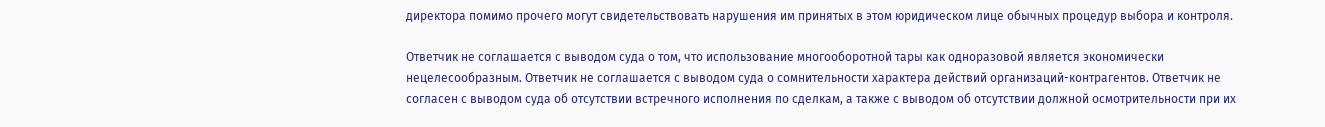директора помимо прочего могут свидетельствовать нарушения им принятых в этом юридическом лице обычных процедур выбора и контроля.

Ответчик не соглашается с выводом суда о том, что использование многооборотной тары как одноразовой является экономически нецелесообразным. Ответчик не соглашается с выводом суда о сомнительности характера действий организаций-контрагентов. Ответчик не согласен с выводом суда об отсутствии встречного исполнения по сделкам, а также с выводом об отсутствии должной осмотрительности при их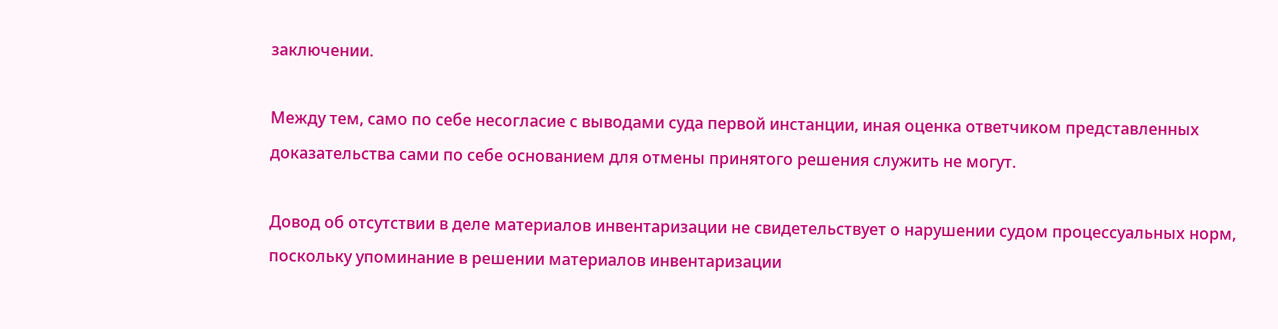заключении.

Между тем, само по себе несогласие с выводами суда первой инстанции, иная оценка ответчиком представленных доказательства сами по себе основанием для отмены принятого решения служить не могут.

Довод об отсутствии в деле материалов инвентаризации не свидетельствует о нарушении судом процессуальных норм, поскольку упоминание в решении материалов инвентаризации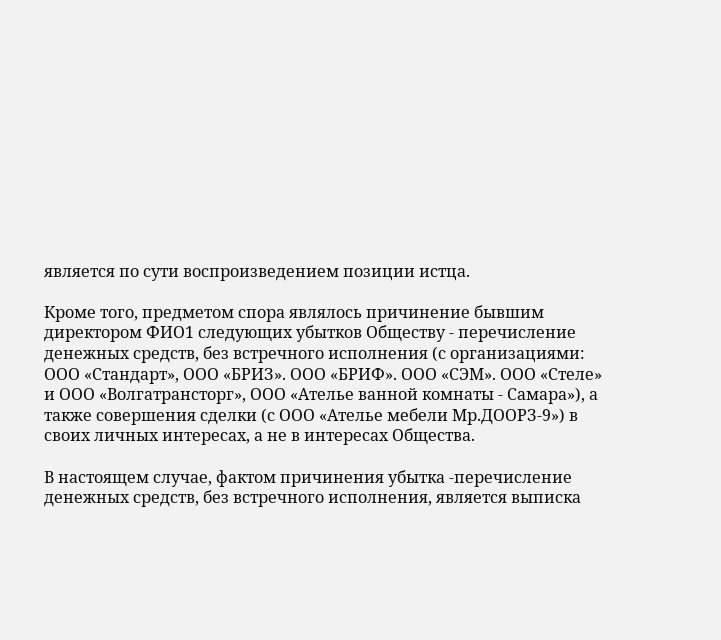является по сути воспроизведением позиции истца.

Кроме того, предметом спора являлось причинение бывшим директором ФИО1 следующих убытков Обществу - перечисление денежных средств, без встречного исполнения (с организациями: ООО «Стандарт», ООО «БРИЗ». ООО «БРИФ». ООО «СЭМ». ООО «Стеле» и ООО «Волгатрансторг», ООО «Ателье ванной комнаты - Самара»), а также совершения сделки (с ООО «Ателье мебели Мр.ДООРЗ-9») в своих личных интересах, а не в интересах Общества.

В настоящем случае, фактом причинения убытка -перечисление денежных средств, без встречного исполнения, является выписка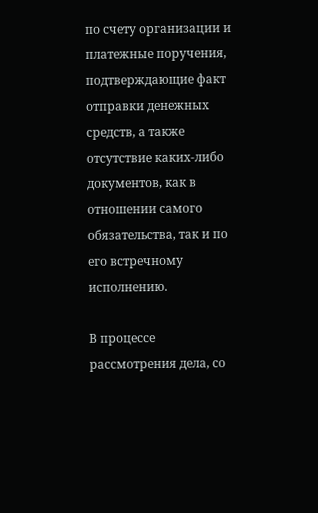по счету организации и платежные поручения, подтверждающие факт отправки денежных средств, а также отсутствие каких-либо документов, как в отношении самого обязательства, так и по его встречному исполнению.

В процессе рассмотрения дела, со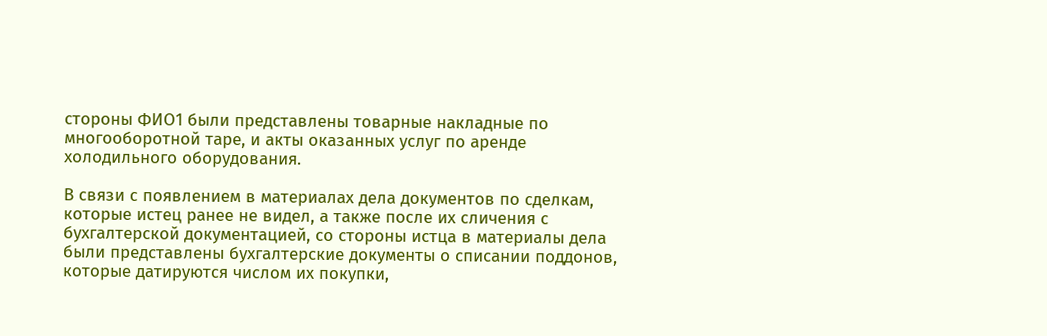стороны ФИО1 были представлены товарные накладные по многооборотной таре, и акты оказанных услуг по аренде холодильного оборудования.

В связи с появлением в материалах дела документов по сделкам, которые истец ранее не видел, а также после их сличения с бухгалтерской документацией, со стороны истца в материалы дела были представлены бухгалтерские документы о списании поддонов, которые датируются числом их покупки,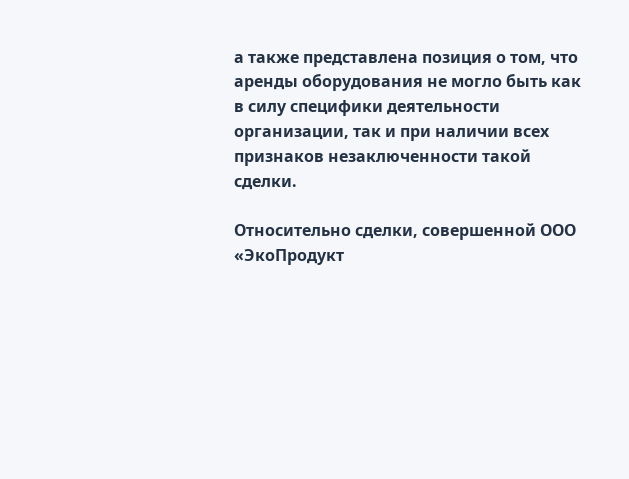а также представлена позиция о том, что аренды оборудования не могло быть как в силу специфики деятельности организации, так и при наличии всех признаков незаключенности такой сделки.

Относительно сделки, совершенной ООО «ЭкоПродукт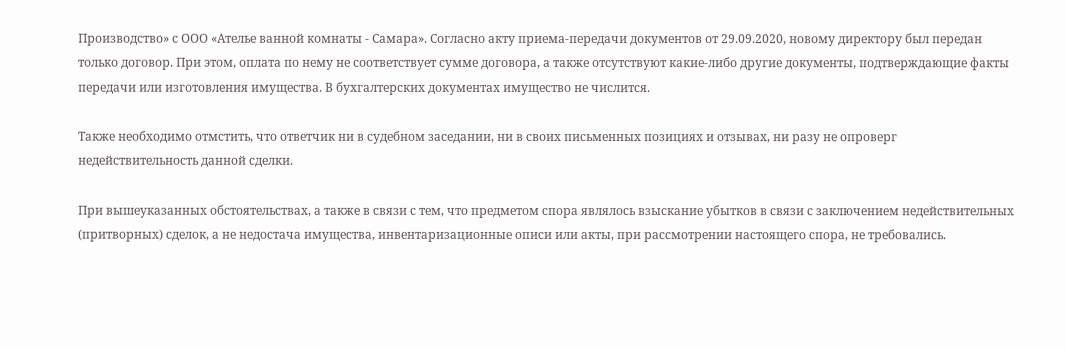Производство» с ООО «Ателье ванной комнаты - Самара». Согласно акту приема-передачи документов от 29.09.2020, новому директору был передан только договор. При этом, оплата по нему не соответствует сумме договора, а также отсутствуют какие-либо другие документы, подтверждающие факты передачи или изготовления имущества. В бухгалтерских документах имущество не числится.

Также необходимо отмстить, что ответчик ни в судебном заседании, ни в своих письменных позициях и отзывах, ни разу не опроверг недействительность данной сделки.

При вышеуказанных обстоятельствах, а также в связи с тем, что предметом спора являлось взыскание убытков в связи с заключением недействительных (притворных) сделок, а не недостача имущества, инвентаризационные описи или акты, при рассмотрении настоящего спора, не требовались.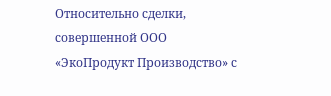Относительно сделки, совершенной ООО «ЭкоПродукт Производство» с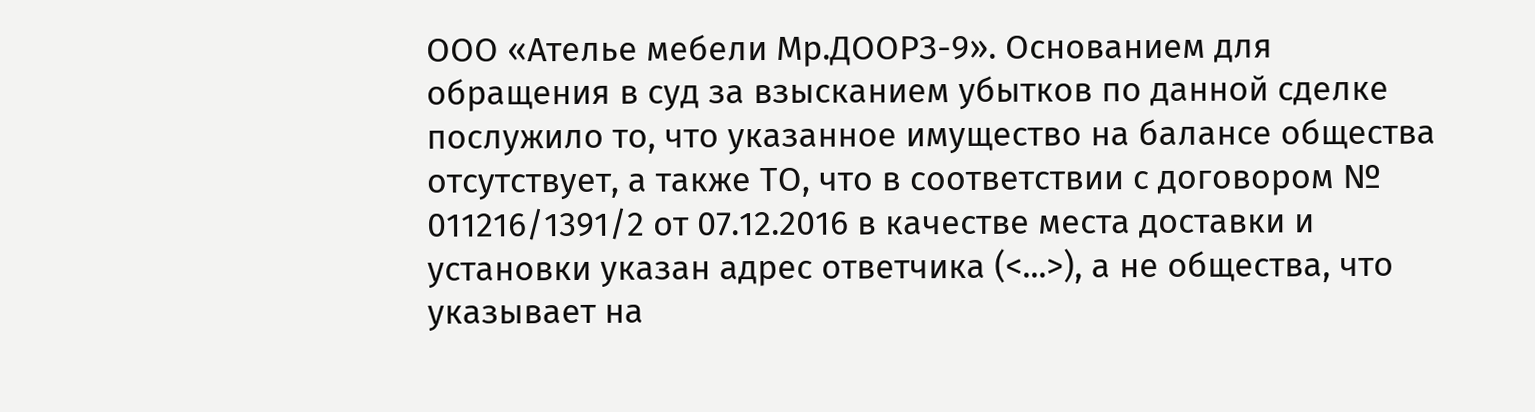ООО «Ателье мебели Мр.ДООРЗ-9». Основанием для обращения в суд за взысканием убытков по данной сделке послужило то, что указанное имущество на балансе общества отсутствует, а также ТО, что в соответствии с договором № 011216/1391/2 от 07.12.2016 в качестве места доставки и установки указан адрес ответчика (<...>), а не общества, что указывает на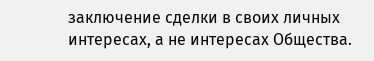заключение сделки в своих личных интересах, а не интересах Общества.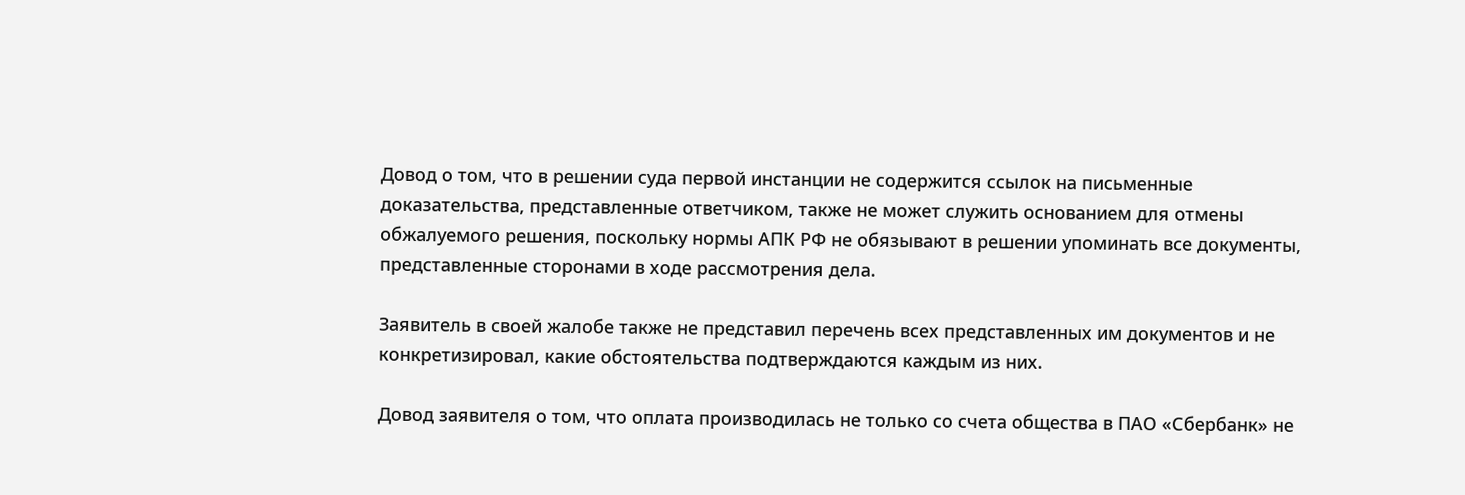Довод о том, что в решении суда первой инстанции не содержится ссылок на письменные доказательства, представленные ответчиком, также не может служить основанием для отмены обжалуемого решения, поскольку нормы АПК РФ не обязывают в решении упоминать все документы, представленные сторонами в ходе рассмотрения дела.

Заявитель в своей жалобе также не представил перечень всех представленных им документов и не конкретизировал, какие обстоятельства подтверждаются каждым из них.

Довод заявителя о том, что оплата производилась не только со счета общества в ПАО «Сбербанк» не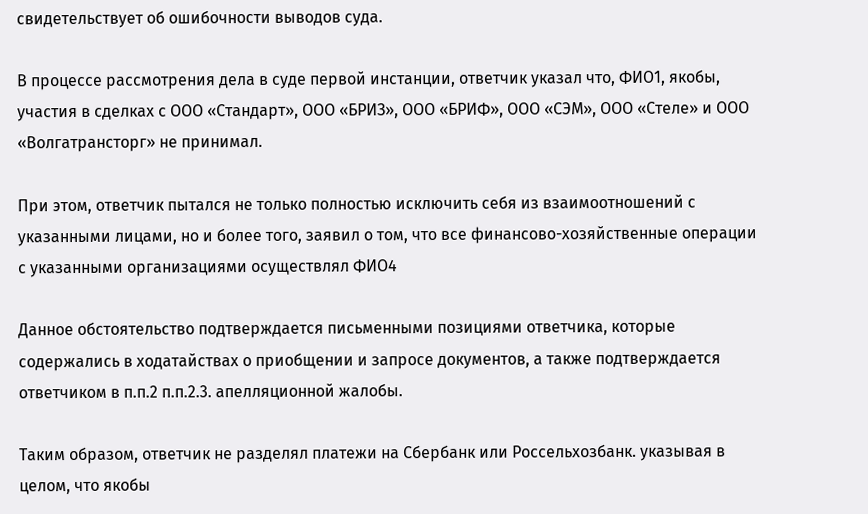свидетельствует об ошибочности выводов суда.

В процессе рассмотрения дела в суде первой инстанции, ответчик указал что, ФИО1, якобы, участия в сделках с ООО «Стандарт», ООО «БРИЗ», ООО «БРИФ», ООО «СЭМ», ООО «Стеле» и ООО «Волгатрансторг» не принимал.

При этом, ответчик пытался не только полностью исключить себя из взаимоотношений с указанными лицами, но и более того, заявил о том, что все финансово-хозяйственные операции с указанными организациями осуществлял ФИО4

Данное обстоятельство подтверждается письменными позициями ответчика, которые содержались в ходатайствах о приобщении и запросе документов, а также подтверждается ответчиком в п.п.2 п.п.2.3. апелляционной жалобы.

Таким образом, ответчик не разделял платежи на Сбербанк или Россельхозбанк. указывая в целом, что якобы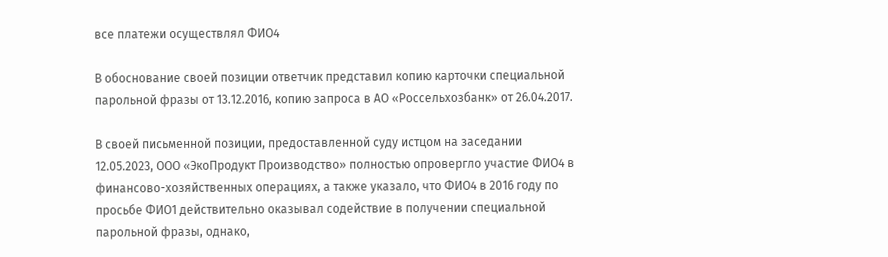все платежи осуществлял ФИО4

В обоснование своей позиции ответчик представил копию карточки специальной парольной фразы от 13.12.2016, копию запроса в АО «Россельхозбанк» от 26.04.2017.

В своей письменной позиции, предоставленной суду истцом на заседании 12.05.2023, ООО «ЭкоПродукт Производство» полностью опровергло участие ФИО4 в финансово-хозяйственных операциях, а также указало, что ФИО4 в 2016 году по просьбе ФИО1 действительно оказывал содействие в получении специальной парольной фразы, однако,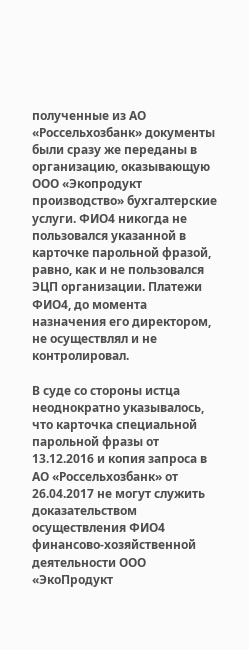полученные из АО «Россельхозбанк» документы были сразу же переданы в организацию, оказывающую ООО «Экопродукт производство» бухгалтерские услуги. ФИО4 никогда не пользовался указанной в карточке парольной фразой, равно, как и не пользовался ЭЦП организации. Платежи ФИО4, до момента назначения его директором, не осуществлял и не контролировал.

В суде со стороны истца неоднократно указывалось, что карточка специальной парольной фразы от 13.12.2016 и копия запроса в АО «Россельхозбанк» от 26.04.2017 не могут служить доказательством осуществления ФИО4 финансово-хозяйственной деятельности ООО «ЭкоПродукт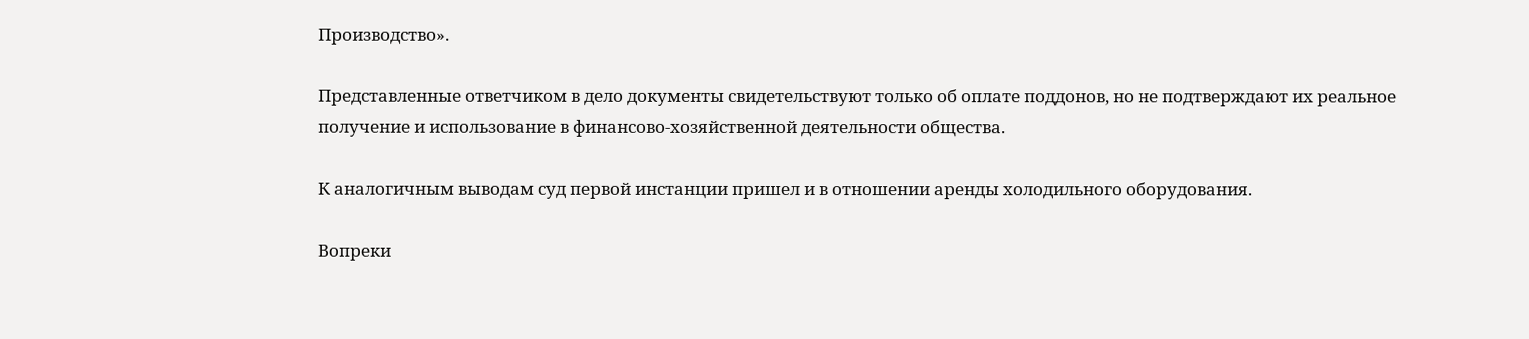Производство».

Представленные ответчиком в дело документы свидетельствуют только об оплате поддонов, но не подтверждают их реальное получение и использование в финансово-хозяйственной деятельности общества.

К аналогичным выводам суд первой инстанции пришел и в отношении аренды холодильного оборудования.

Вопреки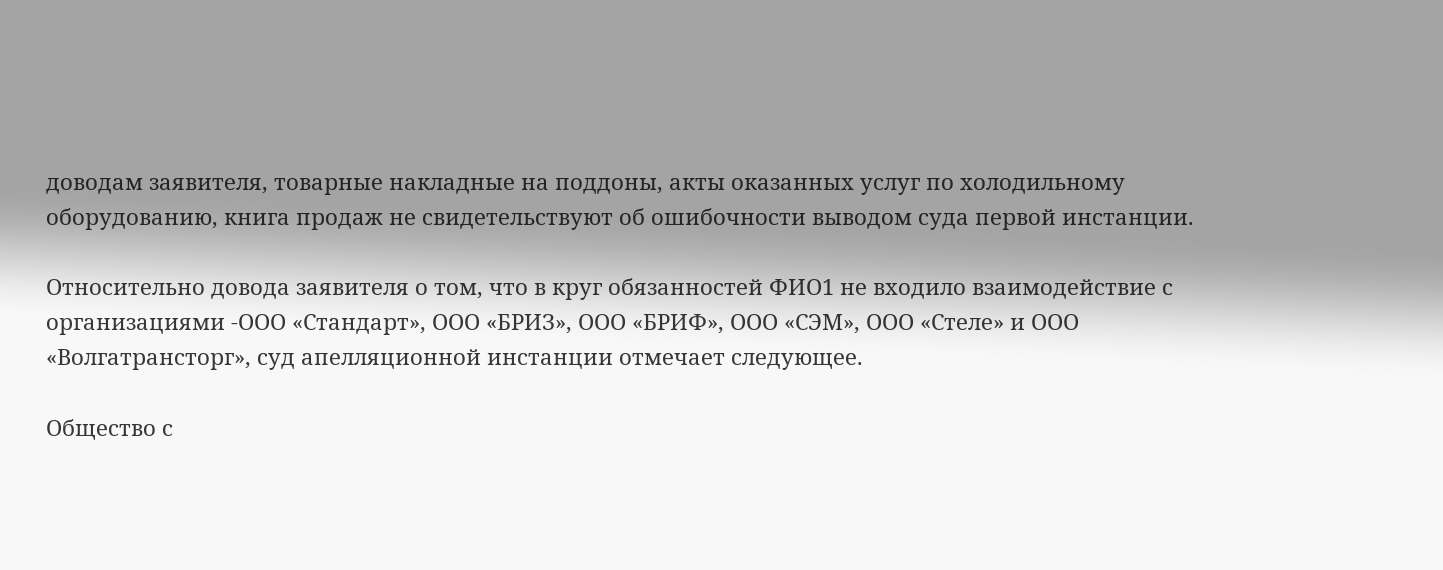доводам заявителя, товарные накладные на поддоны, акты оказанных услуг по холодильному оборудованию, книга продаж не свидетельствуют об ошибочности выводом суда первой инстанции.

Относительно довода заявителя о том, что в круг обязанностей ФИО1 не входило взаимодействие с организациями -ООО «Стандарт», ООО «БРИЗ», ООО «БРИФ», ООО «СЭМ», ООО «Стеле» и ООО «Волгатрансторг», суд апелляционной инстанции отмечает следующее.

Общество с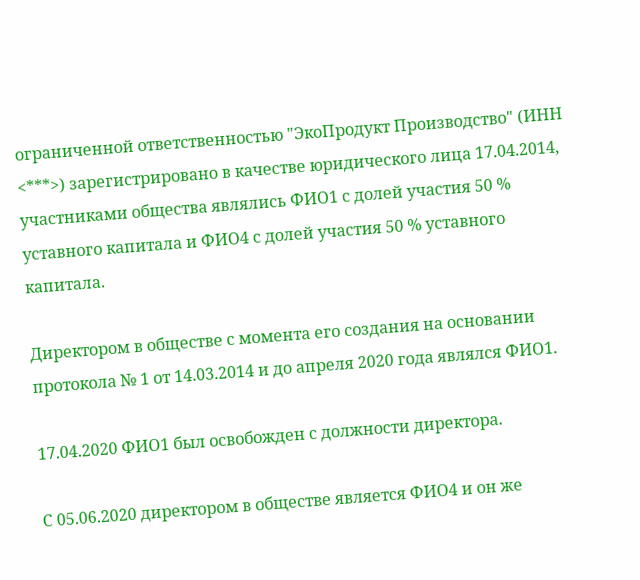ограниченной ответственностью "ЭкоПродукт Производство" (ИНН <***>) зарегистрировано в качестве юридического лица 17.04.2014, участниками общества являлись ФИО1 с долей участия 50 % уставного капитала и ФИО4 с долей участия 50 % уставного капитала.

Директором в обществе с момента его создания на основании протокола № 1 от 14.03.2014 и до апреля 2020 года являлся ФИО1.

17.04.2020 ФИО1 был освобожден с должности директора.

С 05.06.2020 директором в обществе является ФИО4 и он же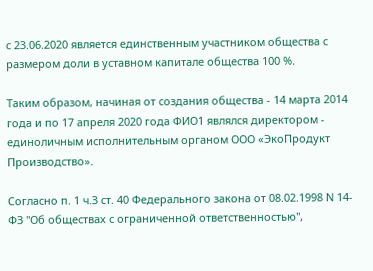с 23.06.2020 является единственным участником общества с размером доли в уставном капитале общества 100 %.

Таким образом, начиная от создания общества - 14 марта 2014 года и по 17 апреля 2020 года ФИО1 являлся директором - единоличным исполнительным органом ООО «ЭкоПродукт Производство».

Согласно п. 1 ч.З ст. 40 Федерального закона от 08.02.1998 N 14-ФЗ "Об обществах с ограниченной ответственностью",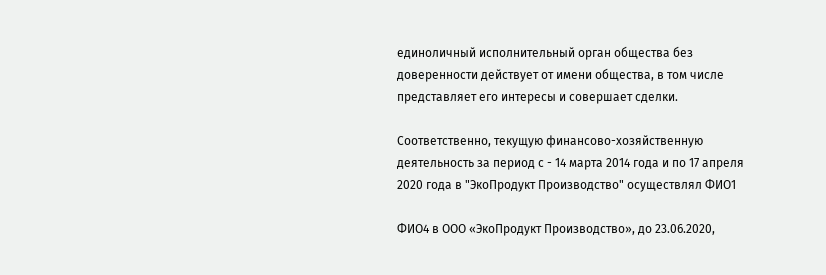единоличный исполнительный орган общества без доверенности действует от имени общества, в том числе представляет его интересы и совершает сделки.

Соответственно, текущую финансово-хозяйственную деятельность за период с - 14 марта 2014 года и по 17 апреля 2020 года в "ЭкоПродукт Производство" осуществлял ФИО1

ФИО4 в ООО «ЭкоПродукт Производство», до 23.06.2020,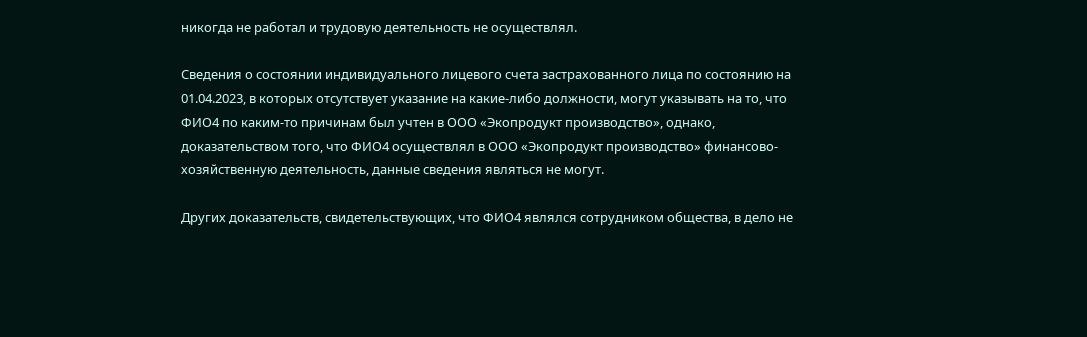никогда не работал и трудовую деятельность не осуществлял.

Сведения о состоянии индивидуального лицевого счета застрахованного лица по состоянию на 01.04.2023, в которых отсутствует указание на какие-либо должности, могут указывать на то, что ФИО4 по каким-то причинам был учтен в ООО «Экопродукт производство», однако, доказательством того, что ФИО4 осуществлял в ООО «Экопродукт производство» финансово-хозяйственную деятельность, данные сведения являться не могут.

Других доказательств, свидетельствующих, что ФИО4 являлся сотрудником общества, в дело не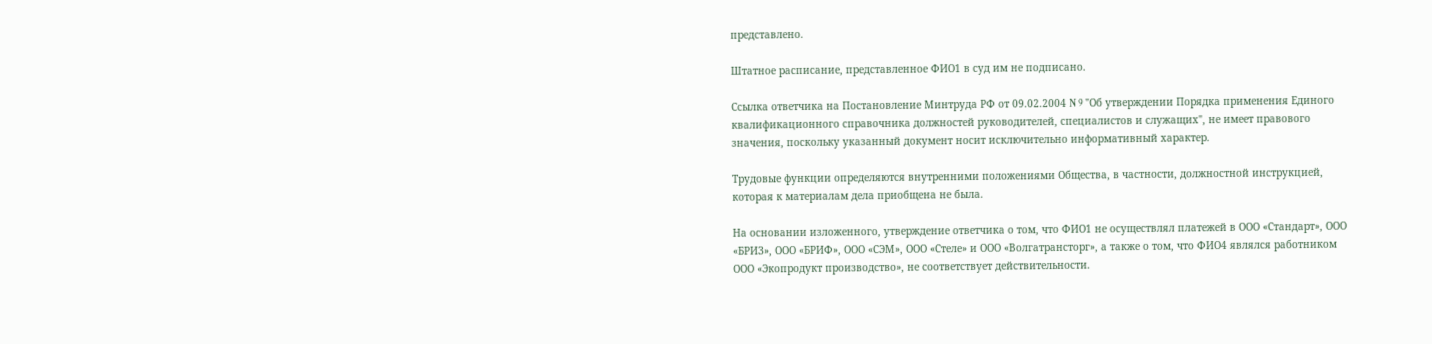представлено.

Штатное расписание, представленное ФИО1 в суд им не подписано.

Ссылка ответчика на Постановление Минтруда РФ от 09.02.2004 N 9 "Об утверждении Порядка применения Единого квалификационного справочника должностей руководителей, специалистов и служащих", не имеет правового значения, поскольку указанный документ носит исключительно информативный характер.

Трудовые функции определяются внутренними положениями Общества, в частности, должностной инструкцией, которая к материалам дела приобщена не была.

На основании изложенного, утверждение ответчика о том, что ФИО1 не осуществлял платежей в ООО «Стандарт», ООО «БРИЗ», ООО «БРИФ», ООО «СЭМ», ООО «Стеле» и ООО «Волгатрансторг», а также о том, что ФИО4 являлся работником ООО «Экопродукт производство», не соответствует действительности.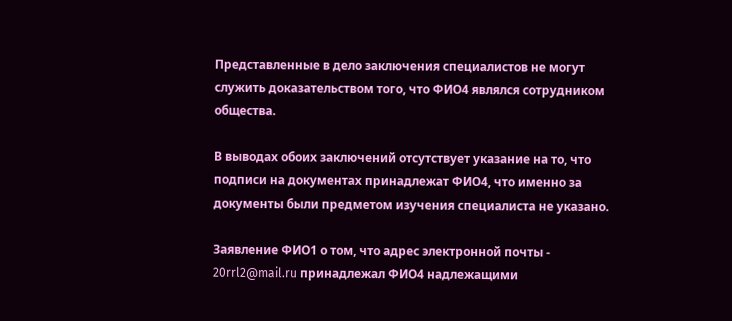Представленные в дело заключения специалистов не могут служить доказательством того, что ФИО4 являлся сотрудником общества.

В выводах обоих заключений отсутствует указание на то, что подписи на документах принадлежат ФИО4, что именно за документы были предметом изучения специалиста не указано.

Заявление ФИО1 о том, что адрес электронной почты - 20rrl2@mail.ru принадлежал ФИО4 надлежащими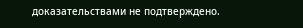доказательствами не подтверждено.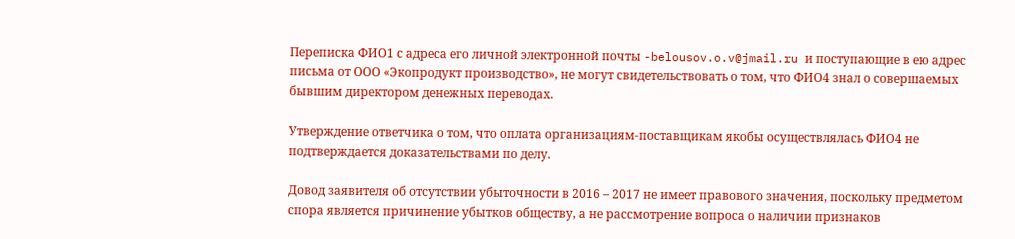Переписка ФИО1 с адреса его личной электронной почты -belousov.o.v@jmail.ru и поступающие в ею адрес письма от ООО «Экопродукт производство», не могут свидетельствовать о том, что ФИО4 знал о совершаемых бывшим директором денежных переводах.

Утверждение ответчика о том, что оплата организациям-поставщикам якобы осуществлялась ФИО4 не подтверждается доказательствами по делу.

Довод заявителя об отсутствии убыточности в 2016 – 2017 не имеет правового значения, поскольку предметом спора является причинение убытков обществу, а не рассмотрение вопроса о наличии признаков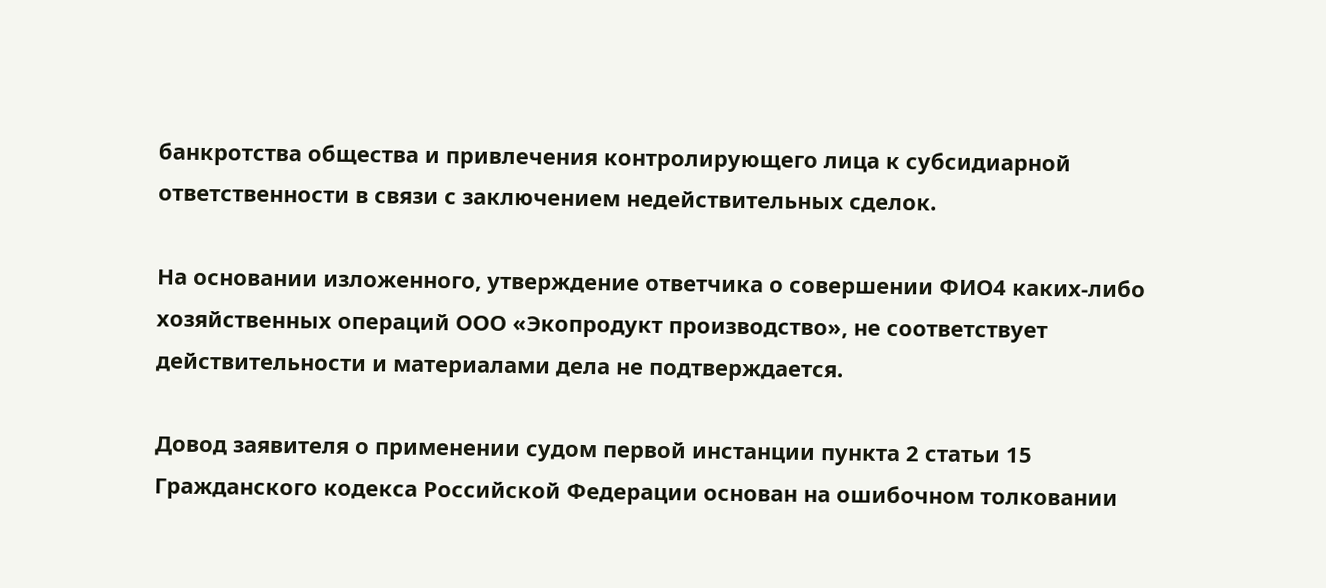банкротства общества и привлечения контролирующего лица к субсидиарной ответственности в связи с заключением недействительных сделок.

На основании изложенного, утверждение ответчика о совершении ФИО4 каких-либо хозяйственных операций ООО «Экопродукт производство», не соответствует действительности и материалами дела не подтверждается.

Довод заявителя о применении судом первой инстанции пункта 2 статьи 15 Гражданского кодекса Российской Федерации основан на ошибочном толковании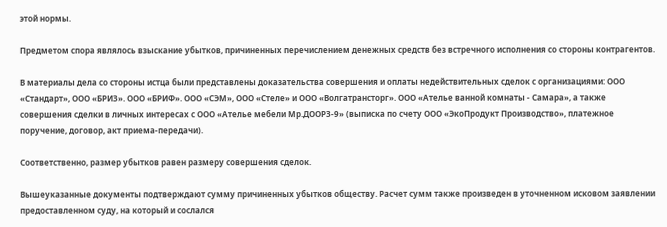этой нормы.

Предметом спора являлось взыскание убытков, причиненных перечислением денежных средств без встречного исполнения со стороны контрагентов.

В материалы дела со стороны истца были представлены доказательства совершения и оплаты недействительных сделок с организациями: ООО «Стандарт», ООО «БРИЗ». ООО «БРИФ». ООО «СЭМ», ООО «Стеле» и ООО «Волгатрансторг». ООО «Ателье ванной комнаты - Самара», а также совершения сделки в личных интересах с ООО «Ателье мебели Мр.ДООРЗ-9» (выписка по счету ООО «ЭкоПродукт Производство», платежное поручение, договор, акт приема-передачи).

Соответственно, размер убытков равен размеру совершения сделок.

Вышеуказанные документы подтверждают сумму причиненных убытков обществу. Расчет сумм также произведен в уточненном исковом заявлении предоставленном суду, на который и сослался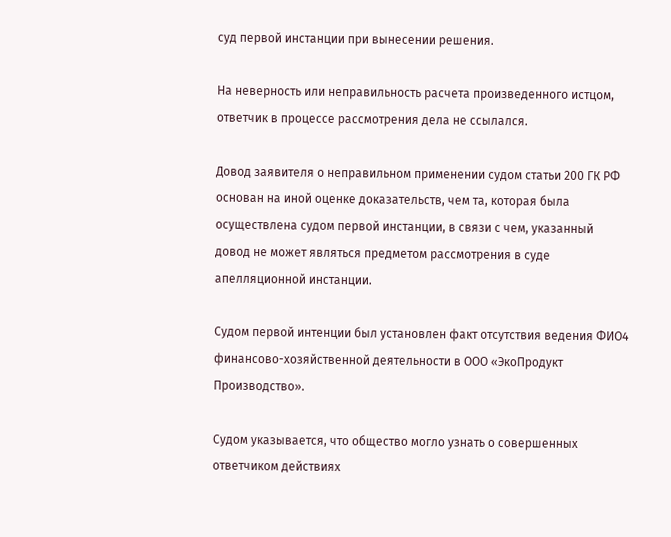суд первой инстанции при вынесении решения.

На неверность или неправильность расчета произведенного истцом, ответчик в процессе рассмотрения дела не ссылался.

Довод заявителя о неправильном применении судом статьи 200 ГК РФ основан на иной оценке доказательств, чем та, которая была осуществлена судом первой инстанции, в связи с чем, указанный довод не может являться предметом рассмотрения в суде апелляционной инстанции.

Судом первой интенции был установлен факт отсутствия ведения ФИО4 финансово-хозяйственной деятельности в ООО «ЭкоПродукт Производство».

Судом указывается, что общество могло узнать о совершенных ответчиком действиях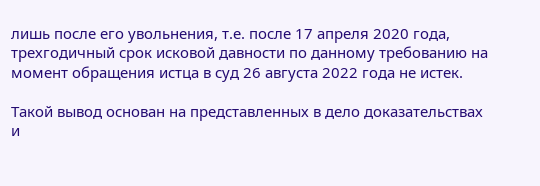лишь после его увольнения, т.е. после 17 апреля 2020 года, трехгодичный срок исковой давности по данному требованию на момент обращения истца в суд 26 августа 2022 года не истек.

Такой вывод основан на представленных в дело доказательствах и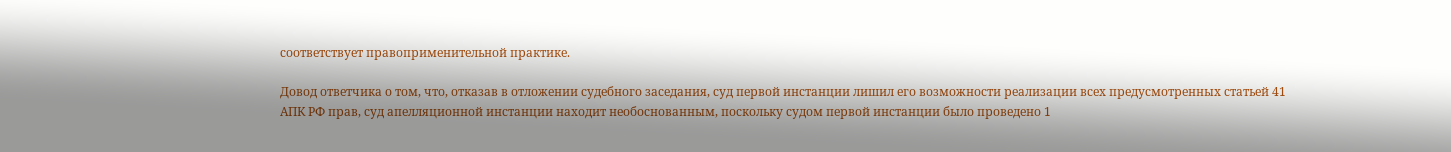соответствует правоприменительной практике.

Довод ответчика о том, что, отказав в отложении судебного заседания, суд первой инстанции лишил его возможности реализации всех предусмотренных статьей 41 АПК РФ прав, суд апелляционной инстанции находит необоснованным, поскольку судом первой инстанции было проведено 1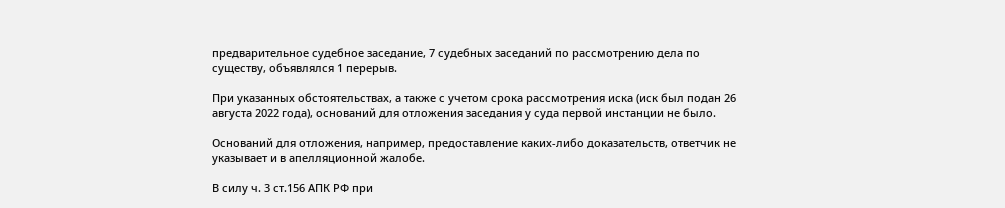предварительное судебное заседание, 7 судебных заседаний по рассмотрению дела по существу, объявлялся 1 перерыв.

При указанных обстоятельствах, а также с учетом срока рассмотрения иска (иск был подан 26 августа 2022 года), оснований для отложения заседания у суда первой инстанции не было.

Оснований для отложения, например, предоставление каких-либо доказательств, ответчик не указывает и в апелляционной жалобе.

В силу ч. 3 ст.156 АПК РФ при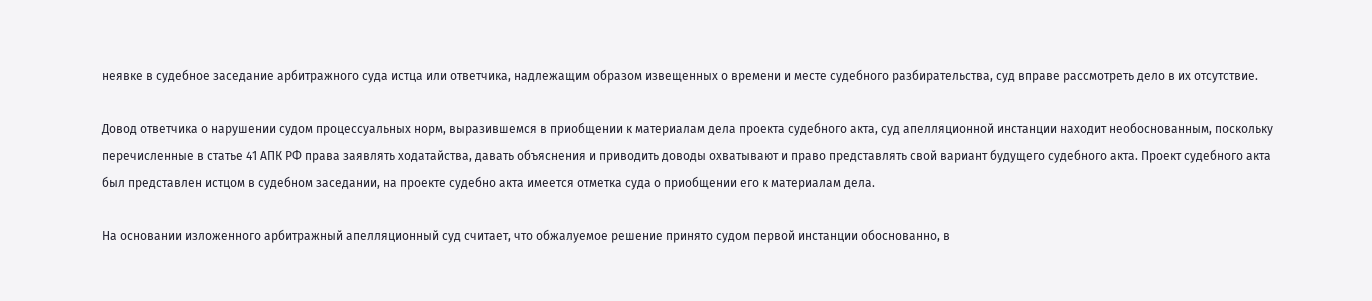неявке в судебное заседание арбитражного суда истца или ответчика, надлежащим образом извещенных о времени и месте судебного разбирательства, суд вправе рассмотреть дело в их отсутствие.

Довод ответчика о нарушении судом процессуальных норм, выразившемся в приобщении к материалам дела проекта судебного акта, суд апелляционной инстанции находит необоснованным, поскольку перечисленные в статье 41 АПК РФ права заявлять ходатайства, давать объяснения и приводить доводы охватывают и право представлять свой вариант будущего судебного акта. Проект судебного акта был представлен истцом в судебном заседании, на проекте судебно акта имеется отметка суда о приобщении его к материалам дела.

На основании изложенного арбитражный апелляционный суд считает, что обжалуемое решение принято судом первой инстанции обоснованно, в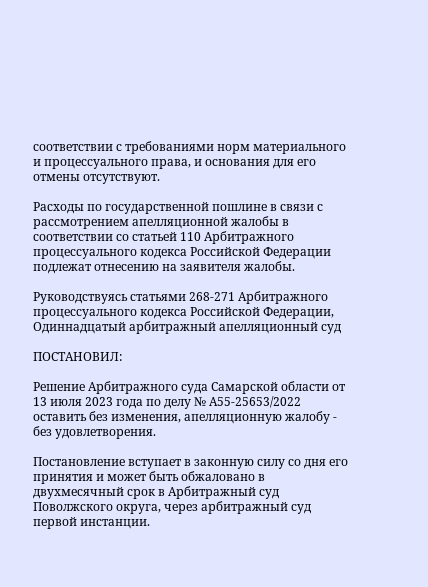соответствии с требованиями норм материального и процессуального права, и основания для его отмены отсутствуют.

Расходы по государственной пошлине в связи с рассмотрением апелляционной жалобы в соответствии со статьей 110 Арбитражного процессуального кодекса Российской Федерации подлежат отнесению на заявителя жалобы.

Руководствуясь статьями 268-271 Арбитражного процессуального кодекса Российской Федерации, Одиннадцатый арбитражный апелляционный суд

ПОСТАНОВИЛ:

Решение Арбитражного суда Самарской области от 13 июля 2023 года по делу № А55-25653/2022 оставить без изменения, апелляционную жалобу - без удовлетворения.

Постановление вступает в законную силу со дня его принятия и может быть обжаловано в двухмесячный срок в Арбитражный суд Поволжского округа, через арбитражный суд первой инстанции.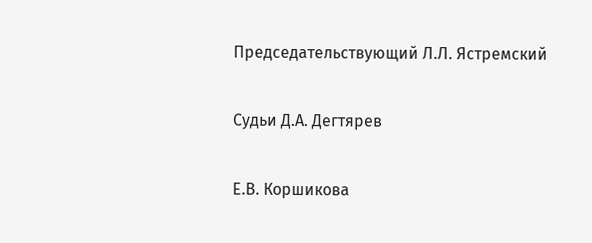Председательствующий Л.Л. Ястремский

Судьи Д.А. Дегтярев

Е.В. Коршикова